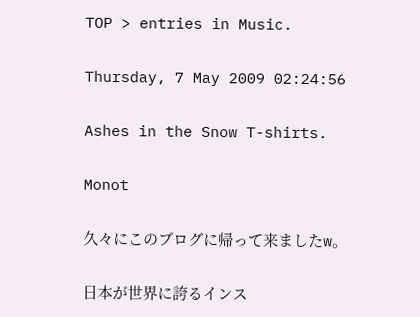TOP > entries in Music.

Thursday, 7 May 2009 02:24:56

Ashes in the Snow T-shirts.

Monot

久々にこのブログに帰って来ましたw。

日本が世界に誇るインス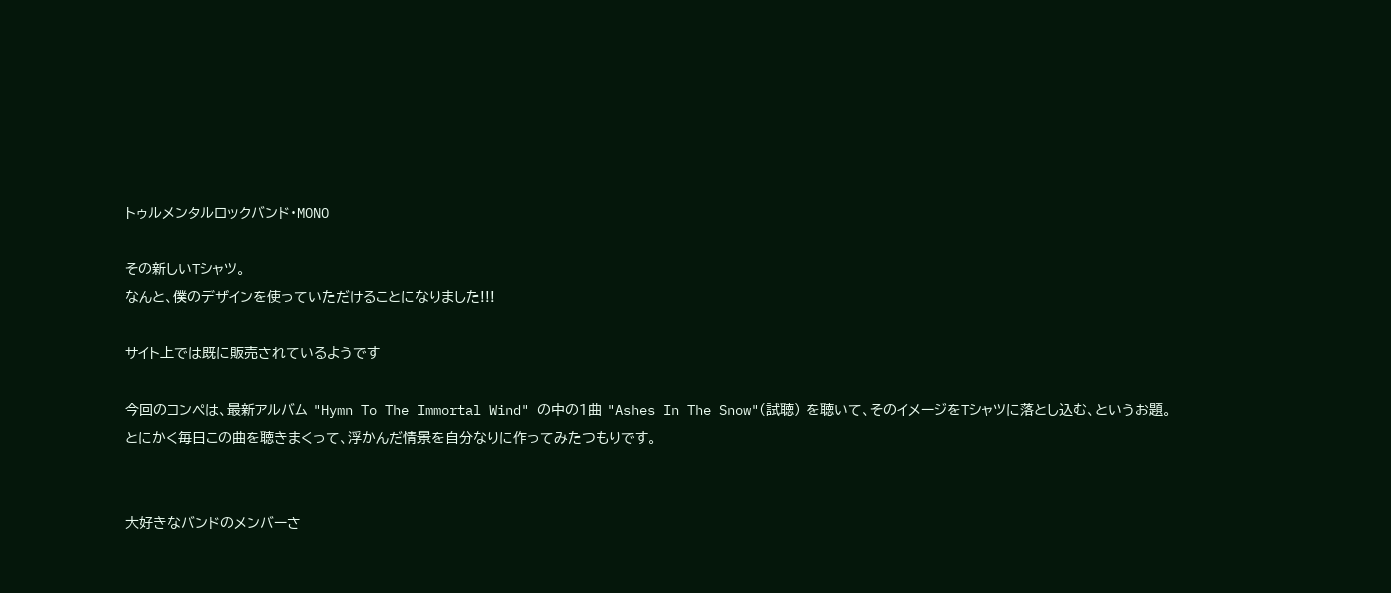トゥルメンタルロックバンド・MONO

その新しいTシャツ。
なんと、僕のデザインを使っていただけることになりました!!!

サイト上では既に販売されているようです

今回のコンペは、最新アルバム "Hymn To The Immortal Wind" の中の1曲 "Ashes In The Snow"(試聴) を聴いて、そのイメージをTシャツに落とし込む、というお題。
とにかく毎日この曲を聴きまくって、浮かんだ情景を自分なりに作ってみたつもりです。


大好きなバンドのメンバーさ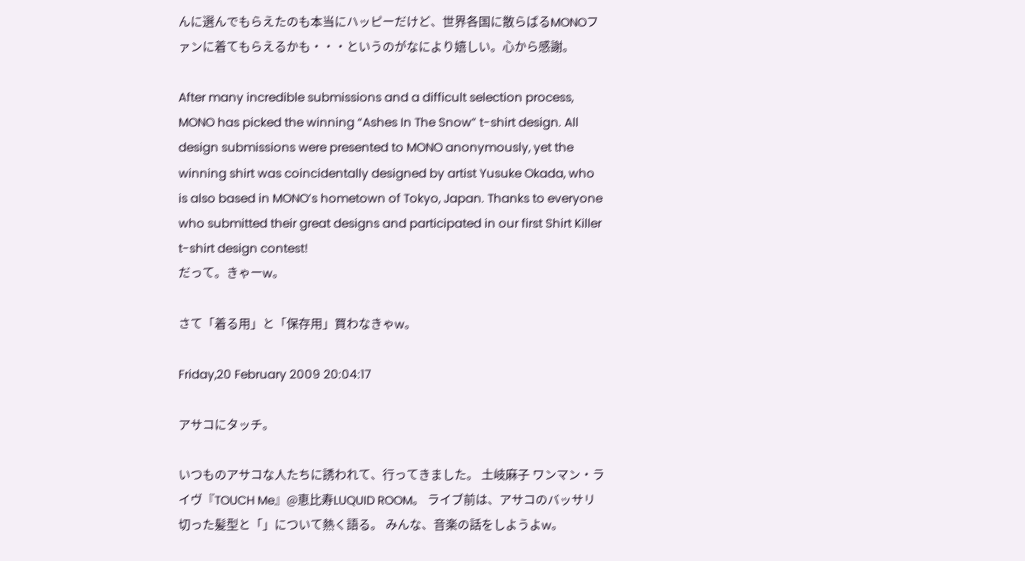んに選んでもらえたのも本当にハッピーだけど、世界各国に散らばるMONOファンに着てもらえるかも・・・というのがなにより嬉しい。心から感謝。

After many incredible submissions and a difficult selection process, MONO has picked the winning “Ashes In The Snow” t-shirt design. All design submissions were presented to MONO anonymously, yet the winning shirt was coincidentally designed by artist Yusuke Okada, who is also based in MONO’s hometown of Tokyo, Japan. Thanks to everyone who submitted their great designs and participated in our first Shirt Killer t-shirt design contest!
だって。きゃーw。

さて「着る用」と「保存用」買わなきゃw。

Friday,20 February 2009 20:04:17

アサコにタッチ。

いつものアサコな人たちに誘われて、行ってきました。 土岐麻子 ワンマン・ライヴ『TOUCH Me』@恵比寿LUQUID ROOM。 ライブ前は、アサコのバッサリ切った髪型と「」について熱く語る。 みんな、音楽の話をしようよw。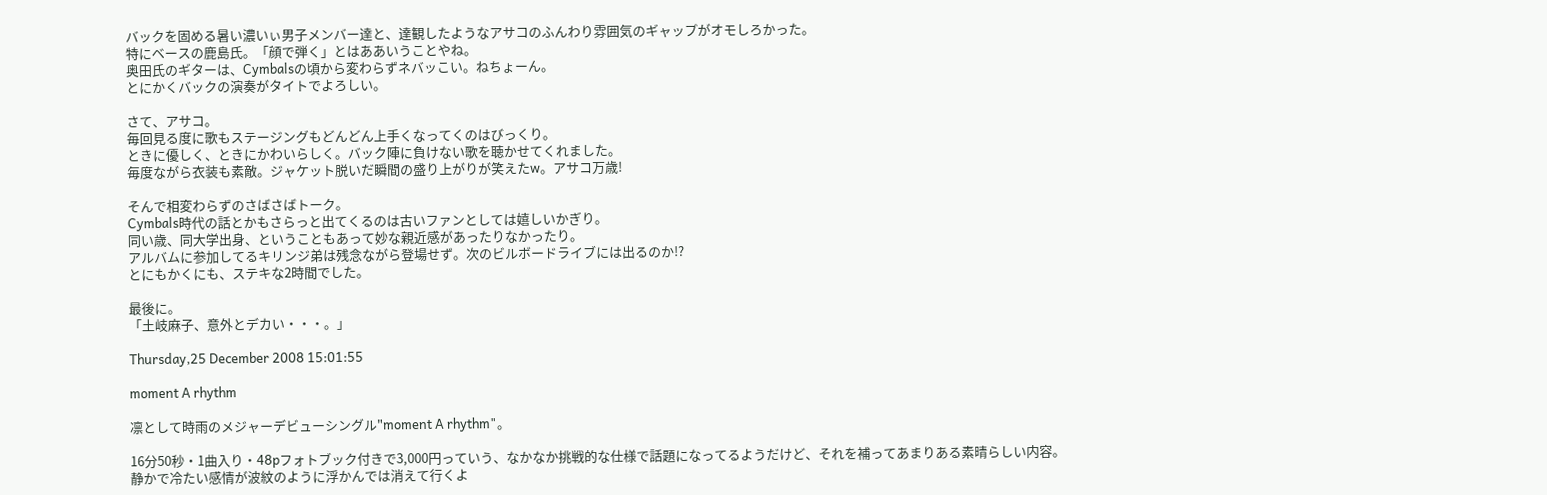バックを固める暑い濃いぃ男子メンバー達と、達観したようなアサコのふんわり雰囲気のギャップがオモしろかった。
特にベースの鹿島氏。「顔で弾く」とはああいうことやね。
奥田氏のギターは、Cymbalsの頃から変わらずネバッこい。ねちょーん。
とにかくバックの演奏がタイトでよろしい。

さて、アサコ。
毎回見る度に歌もステージングもどんどん上手くなってくのはびっくり。
ときに優しく、ときにかわいらしく。バック陣に負けない歌を聴かせてくれました。
毎度ながら衣装も素敵。ジャケット脱いだ瞬間の盛り上がりが笑えたw。アサコ万歳!

そんで相変わらずのさばさばトーク。
Cymbals時代の話とかもさらっと出てくるのは古いファンとしては嬉しいかぎり。
同い歳、同大学出身、ということもあって妙な親近感があったりなかったり。
アルバムに参加してるキリンジ弟は残念ながら登場せず。次のビルボードライブには出るのか!?
とにもかくにも、ステキな2時間でした。

最後に。
「土岐麻子、意外とデカい・・・。」

Thursday,25 December 2008 15:01:55

moment A rhythm

凛として時雨のメジャーデビューシングル"moment A rhythm"。

16分50秒・1曲入り・48pフォトブック付きで3,000円っていう、なかなか挑戦的な仕様で話題になってるようだけど、それを補ってあまりある素晴らしい内容。
静かで冷たい感情が波紋のように浮かんでは消えて行くよ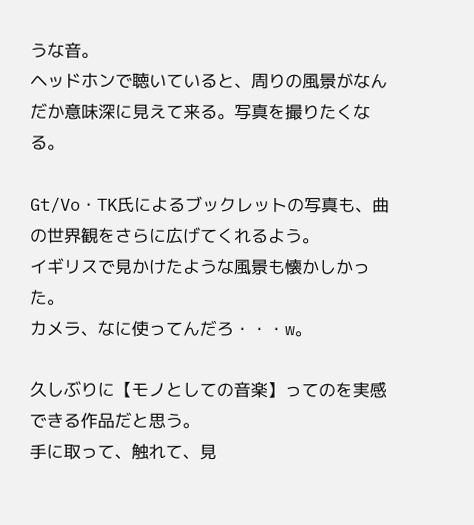うな音。
ヘッドホンで聴いていると、周りの風景がなんだか意味深に見えて来る。写真を撮りたくなる。

Gt/Vo・TK氏によるブックレットの写真も、曲の世界観をさらに広げてくれるよう。
イギリスで見かけたような風景も懐かしかった。
カメラ、なに使ってんだろ・・・w。

久しぶりに【モノとしての音楽】ってのを実感できる作品だと思う。
手に取って、触れて、見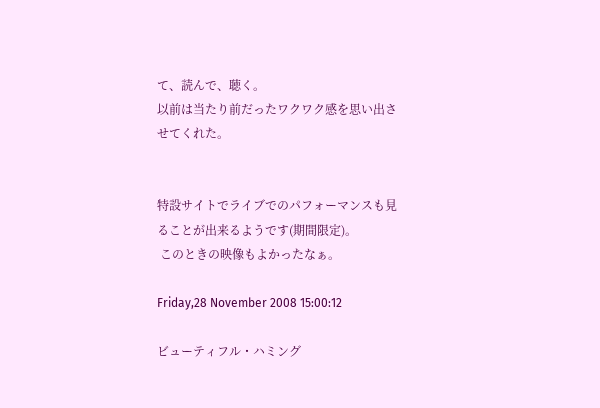て、読んで、聴く。
以前は当たり前だったワクワク感を思い出させてくれた。


特設サイトでライブでのパフォーマンスも見ることが出来るようです(期間限定)。
 このときの映像もよかったなぁ。

Friday,28 November 2008 15:00:12

ビューティフル・ハミング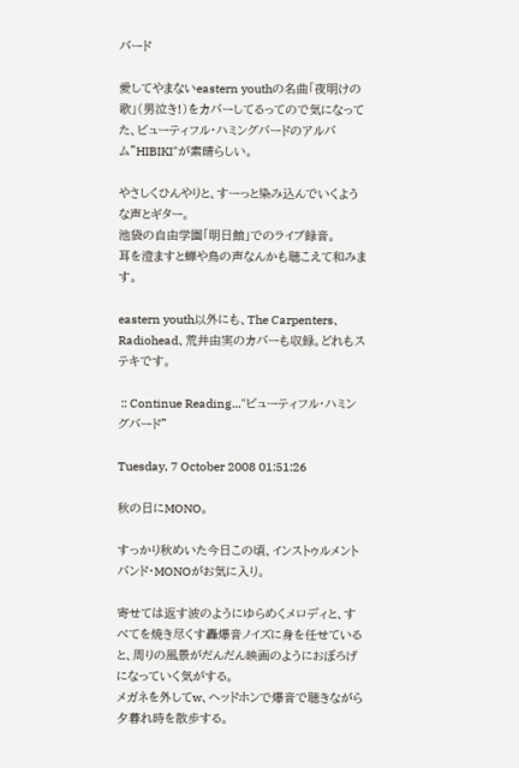バード

愛してやまないeastern youthの名曲「夜明けの歌」(男泣き!)をカバーしてるってので気になってた、ビューティフル・ハミングバードのアルバム"HIBIKI"が素晴らしい。

やさしくひんやりと、すーっと染み込んでいくような声とギター。
池袋の自由学園「明日館」でのライブ録音。
耳を澄ますと蝉や鳥の声なんかも聴こえて和みます。

eastern youth以外にも、The Carpenters、Radiohead、荒井由実のカバーも収録。どれもステキです。

 :: Continue Reading..."ビューティフル・ハミングバード"

Tuesday, 7 October 2008 01:51:26

秋の日にMONO。

すっかり秋めいた今日この頃、インストゥルメントバンド・MONOがお気に入り。

寄せては返す波のようにゆらめくメロディと、すべてを焼き尽くす轟爆音ノイズに身を任せていると、周りの風景がだんだん映画のようにおぼろげになっていく気がする。
メガネを外してw、ヘッドホンで爆音で聴きながら夕暮れ時を散歩する。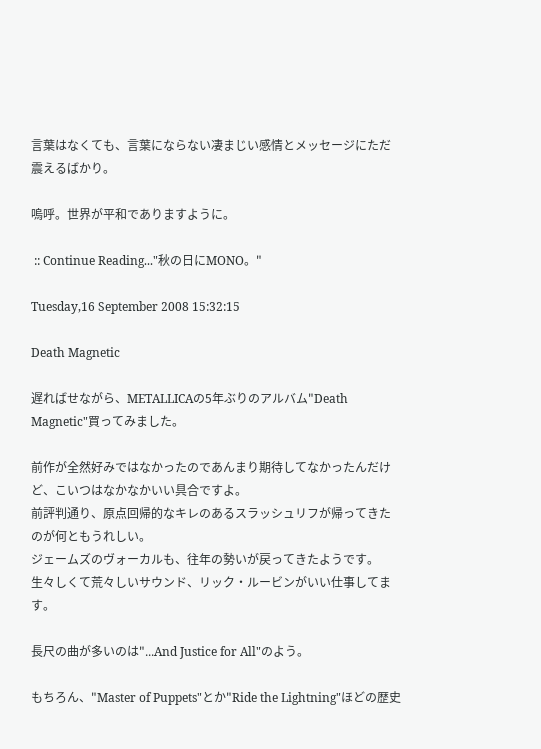言葉はなくても、言葉にならない凄まじい感情とメッセージにただ震えるばかり。

嗚呼。世界が平和でありますように。

 :: Continue Reading..."秋の日にMONO。"

Tuesday,16 September 2008 15:32:15

Death Magnetic

遅ればせながら、METALLICAの5年ぶりのアルバム"Death Magnetic"買ってみました。

前作が全然好みではなかったのであんまり期待してなかったんだけど、こいつはなかなかいい具合ですよ。
前評判通り、原点回帰的なキレのあるスラッシュリフが帰ってきたのが何ともうれしい。
ジェームズのヴォーカルも、往年の勢いが戻ってきたようです。
生々しくて荒々しいサウンド、リック・ルービンがいい仕事してます。

長尺の曲が多いのは"...And Justice for All"のよう。

もちろん、"Master of Puppets"とか"Ride the Lightning"ほどの歴史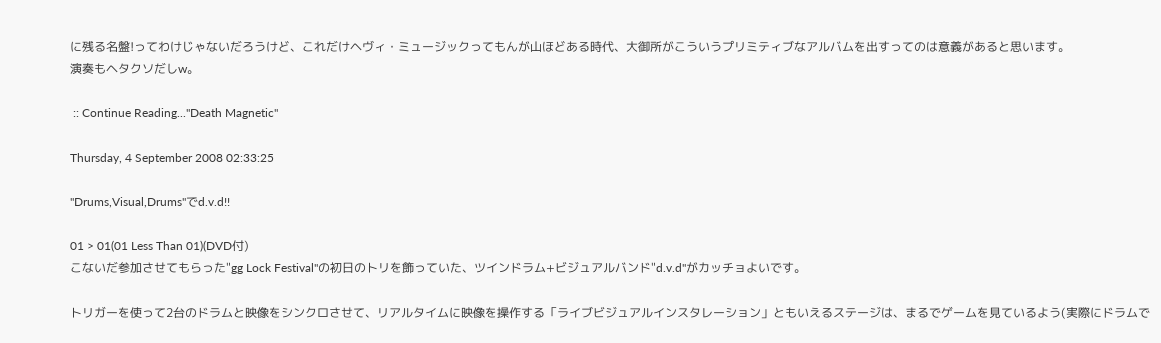に残る名盤!ってわけじゃないだろうけど、これだけヘヴィ・ミュージックってもんが山ほどある時代、大御所がこういうプリミティブなアルバムを出すってのは意義があると思います。
演奏もヘタクソだしw。

 :: Continue Reading..."Death Magnetic"

Thursday, 4 September 2008 02:33:25

"Drums,Visual,Drums"でd.v.d!!

01 > 01(01 Less Than 01)(DVD付)
こないだ参加させてもらった"gg Lock Festival"の初日のトリを飾っていた、ツインドラム+ビジュアルバンド"d.v.d"がカッチョよいです。

トリガーを使って2台のドラムと映像をシンクロさせて、リアルタイムに映像を操作する「ライブビジュアルインスタレーション」ともいえるステージは、まるでゲームを見ているよう(実際にドラムで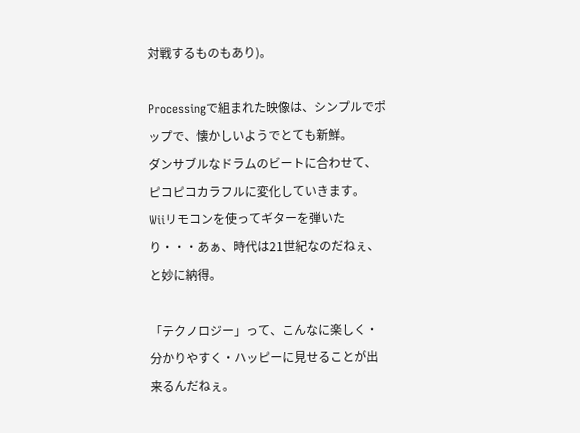対戦するものもあり)。

Processingで組まれた映像は、シンプルでポップで、懐かしいようでとても新鮮。
ダンサブルなドラムのビートに合わせて、ピコピコカラフルに変化していきます。
Wiiリモコンを使ってギターを弾いたり・・・あぁ、時代は21世紀なのだねぇ、と妙に納得。

「テクノロジー」って、こんなに楽しく・分かりやすく・ハッピーに見せることが出来るんだねぇ。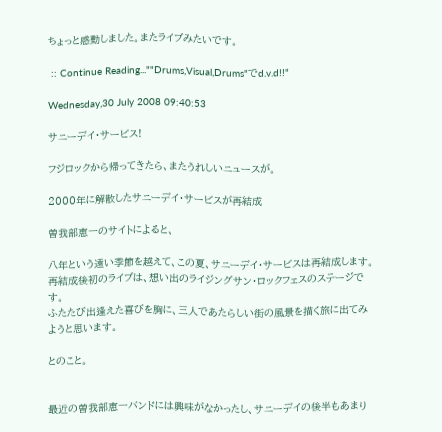ちょっと感動しました。またライブみたいです。

 :: Continue Reading...""Drums,Visual,Drums"でd.v.d!!"

Wednesday,30 July 2008 09:40:53

サニーデイ・サービス!

フジロックから帰ってきたら、またうれしいニュースが。

2000年に解散したサニーデイ・サービスが再結成

曽我部恵一のサイトによると、

八年という遠い季節を越えて、この夏、サニーデイ・サービスは再結成します。
再結成後初のライブは、想い出のライジングサン・ロックフェスのステージです。
ふたたび出逢えた喜びを胸に、三人であたらしい街の風景を描く旅に出てみようと思います。

とのこと。


最近の曽我部恵一バンドには興味がなかったし、サニーデイの後半もあまり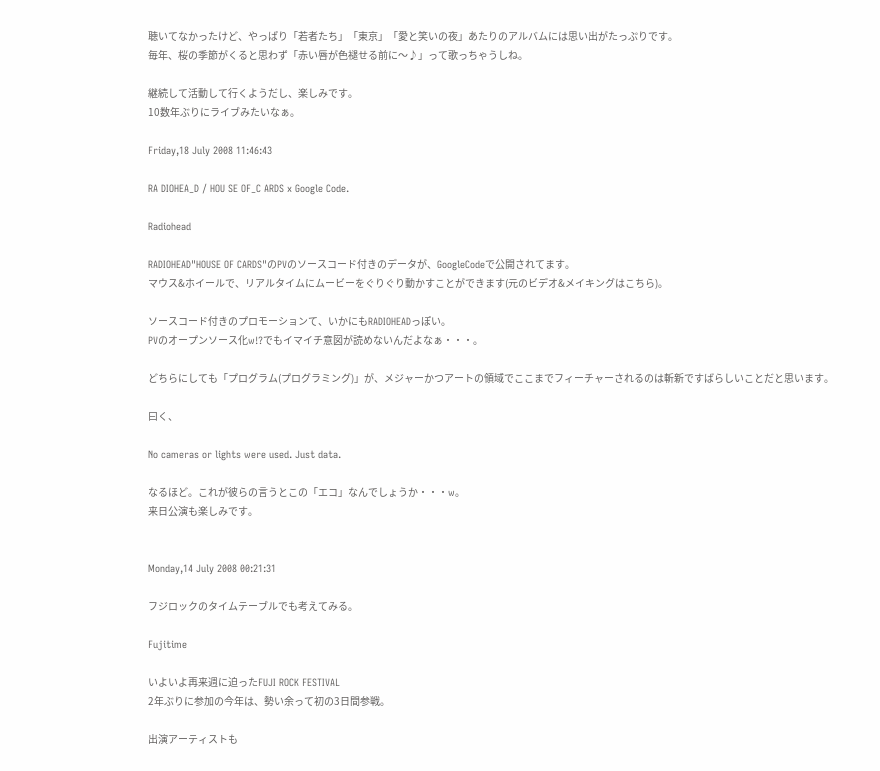聴いてなかったけど、やっぱり「若者たち」「東京」「愛と笑いの夜」あたりのアルバムには思い出がたっぷりです。
毎年、桜の季節がくると思わず「赤い唇が色褪せる前に〜♪」って歌っちゃうしね。

継続して活動して行くようだし、楽しみです。
10数年ぶりにライブみたいなぁ。

Friday,18 July 2008 11:46:43

RA DIOHEA_D / HOU SE OF_C ARDS x Google Code.

Radiohead

RADIOHEAD"HOUSE OF CARDS"のPVのソースコード付きのデータが、GoogleCodeで公開されてます。
マウス&ホイールで、リアルタイムにムービーをぐりぐり動かすことができます(元のビデオ&メイキングはこちら)。

ソースコード付きのプロモーションて、いかにもRADIOHEADっぽい。
PVのオープンソース化w!?でもイマイチ意図が読めないんだよなぁ・・・。

どちらにしても「プログラム(プログラミング)」が、メジャーかつアートの領域でここまでフィーチャーされるのは斬新ですばらしいことだと思います。

曰く、

No cameras or lights were used. Just data.

なるほど。これが彼らの言うとこの「エコ」なんでしょうか・・・w。
来日公演も楽しみです。


Monday,14 July 2008 00:21:31

フジロックのタイムテーブルでも考えてみる。

Fujitime

いよいよ再来週に迫ったFUJI ROCK FESTIVAL
2年ぶりに参加の今年は、勢い余って初の3日間参戦。

出演アーティストも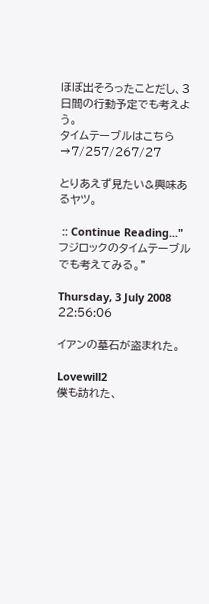ほぼ出そろったことだし、3日間の行動予定でも考えよう。
タイムテーブルはこちら→7/257/267/27

とりあえず見たい&興味あるヤツ。

 :: Continue Reading..."フジロックのタイムテーブルでも考えてみる。"

Thursday, 3 July 2008 22:56:06

イアンの墓石が盗まれた。

Lovewill2
僕も訪れた、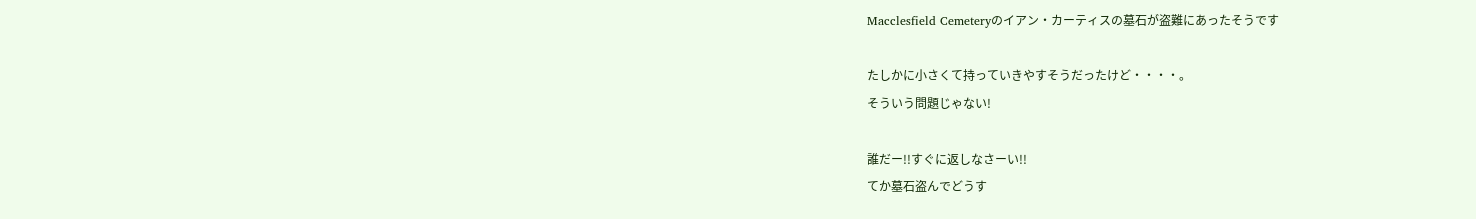Macclesfield Cemeteryのイアン・カーティスの墓石が盗難にあったそうです

たしかに小さくて持っていきやすそうだったけど・・・・。
そういう問題じゃない!

誰だー!!すぐに返しなさーい!!
てか墓石盗んでどうす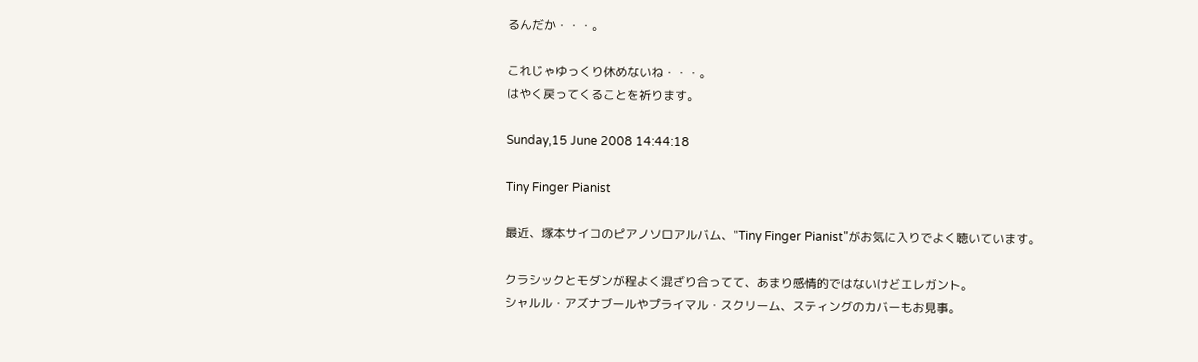るんだか・・・。

これじゃゆっくり休めないね・・・。
はやく戻ってくることを祈ります。

Sunday,15 June 2008 14:44:18

Tiny Finger Pianist

最近、塚本サイコのピアノソロアルバム、"Tiny Finger Pianist"がお気に入りでよく聴いています。

クラシックとモダンが程よく混ざり合ってて、あまり感情的ではないけどエレガント。
シャルル・アズナブールやプライマル・スクリーム、スティングのカバーもお見事。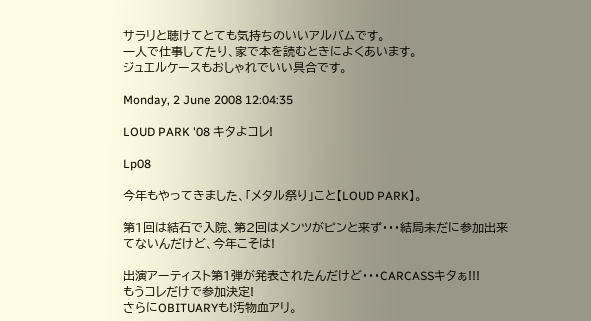サラリと聴けてとても気持ちのいいアルバムです。
一人で仕事してたり、家で本を読むときによくあいます。
ジュエルケースもおしゃれでいい具合です。

Monday, 2 June 2008 12:04:35

LOUD PARK '08 キタよコレ!

Lp08

今年もやってきました、「メタル祭り」こと【LOUD PARK】。

第1回は結石で入院、第2回はメンツがピンと来ず・・・結局未だに参加出来てないんだけど、今年こそは!

出演アーティスト第1弾が発表されたんだけど・・・CARCASSキタぁ!!!
もうコレだけで参加決定!
さらにOBITUARYも!汚物血アリ。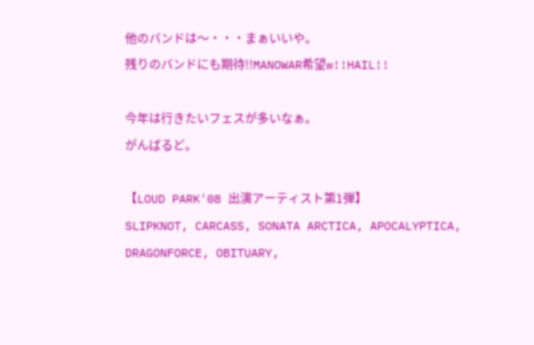他のバンドは〜・・・まぁいいや。
残りのバンドにも期待!!MANOWAR希望w!!HAIL!!

今年は行きたいフェスが多いなぁ。
がんばるど。

【LOUD PARK'08 出演アーティスト第1弾】
SLIPKNOT, CARCASS, SONATA ARCTICA, APOCALYPTICA, DRAGONFORCE, OBITUARY,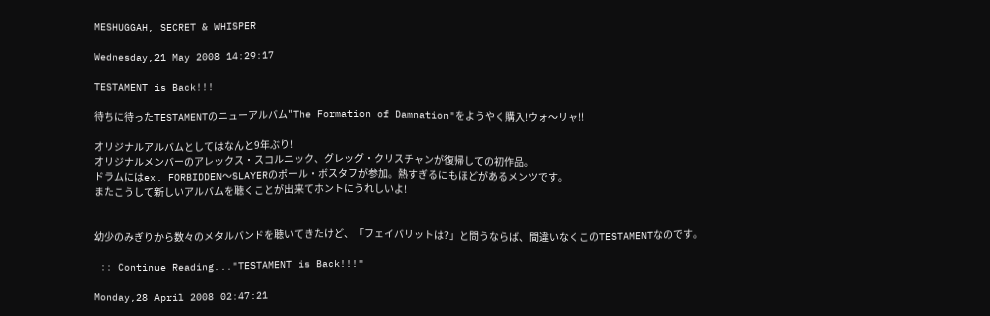MESHUGGAH, SECRET & WHISPER

Wednesday,21 May 2008 14:29:17

TESTAMENT is Back!!!

待ちに待ったTESTAMENTのニューアルバム"The Formation of Damnation"をようやく購入!ウォ〜リャ!!

オリジナルアルバムとしてはなんと9年ぶり!
オリジナルメンバーのアレックス・スコルニック、グレッグ・クリスチャンが復帰しての初作品。
ドラムにはex. FORBIDDEN〜SLAYERのポール・ボスタフが参加。熱すぎるにもほどがあるメンツです。
またこうして新しいアルバムを聴くことが出来てホントにうれしいよ!


幼少のみぎりから数々のメタルバンドを聴いてきたけど、「フェイバリットは?」と問うならば、間違いなくこのTESTAMENTなのです。

 :: Continue Reading..."TESTAMENT is Back!!!"

Monday,28 April 2008 02:47:21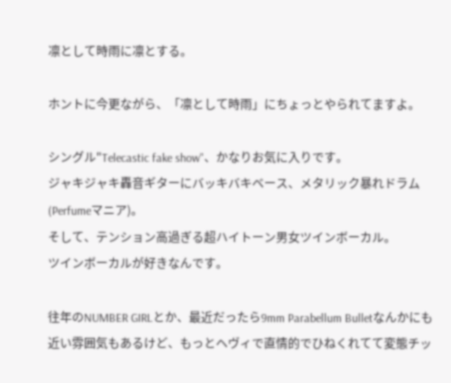凛として時雨に凛とする。

ホントに今更ながら、「凛として時雨」にちょっとやられてますよ。

シングル"Telecastic fake show"、かなりお気に入りです。
ジャキジャキ轟音ギターにバッキバキベース、メタリック暴れドラム(Perfumeマニア)。
そして、テンション高過ぎる超ハイトーン男女ツインボーカル。
ツインボーカルが好きなんです。

往年のNUMBER GIRLとか、最近だったら9mm Parabellum Bulletなんかにも近い雰囲気もあるけど、もっとヘヴィで直情的でひねくれてて変態チッ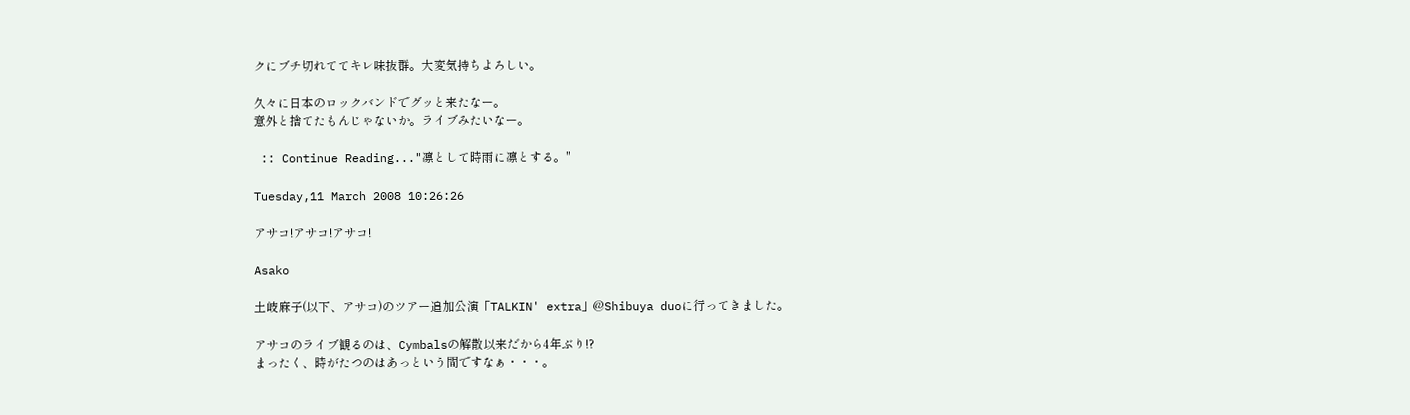クにブチ切れててキレ味抜群。大変気持ちよろしい。

久々に日本のロックバンドでグッと来たなー。
意外と捨てたもんじゃないか。ライブみたいなー。

 :: Continue Reading..."凛として時雨に凛とする。"

Tuesday,11 March 2008 10:26:26

アサコ!アサコ!アサコ!

Asako

土岐麻子(以下、アサコ)のツアー追加公演「TALKIN' extra」@Shibuya duoに行ってきました。

アサコのライブ観るのは、Cymbalsの解散以来だから4年ぶり!?
まったく、時がたつのはあっという間ですなぁ・・・。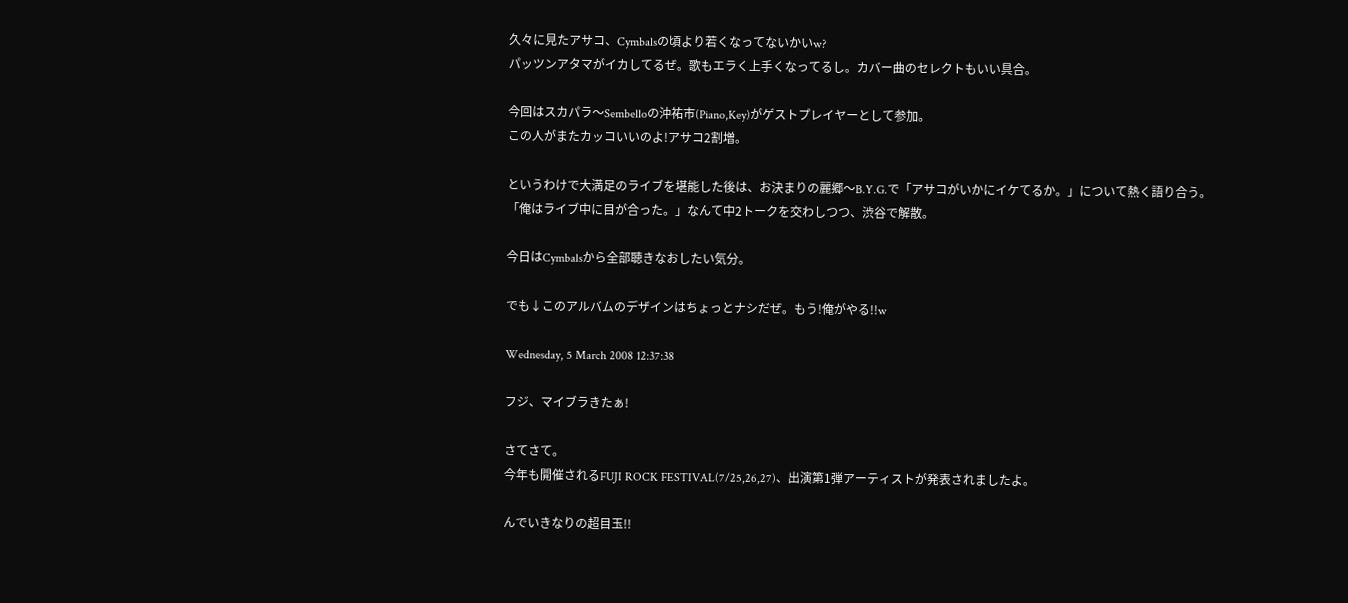久々に見たアサコ、Cymbalsの頃より若くなってないかいw?
パッツンアタマがイカしてるぜ。歌もエラく上手くなってるし。カバー曲のセレクトもいい具合。

今回はスカパラ〜Sembelloの沖祐市(Piano,Key)がゲストプレイヤーとして参加。
この人がまたカッコいいのよ!アサコ2割増。

というわけで大満足のライブを堪能した後は、お決まりの麗郷〜B.Y.G.で「アサコがいかにイケてるか。」について熱く語り合う。
「俺はライブ中に目が合った。」なんて中2トークを交わしつつ、渋谷で解散。

今日はCymbalsから全部聴きなおしたい気分。

でも↓このアルバムのデザインはちょっとナシだぜ。もう!俺がやる!!w

Wednesday, 5 March 2008 12:37:38

フジ、マイブラきたぁ!

さてさて。
今年も開催されるFUJI ROCK FESTIVAL(7/25,26,27)、出演第1弾アーティストが発表されましたよ。

んでいきなりの超目玉!!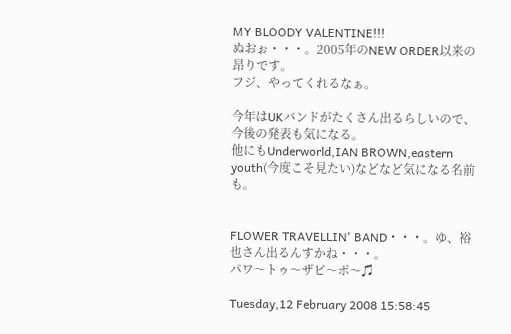MY BLOODY VALENTINE!!!
ぬおぉ・・・。2005年のNEW ORDER以来の昂りです。
フジ、やってくれるなぁ。

今年はUKバンドがたくさん出るらしいので、今後の発表も気になる。
他にもUnderworld,IAN BROWN,eastern youth(今度こそ見たい)などなど気になる名前も。


FLOWER TRAVELLIN' BAND・・・。ゆ、裕也さん出るんすかね・・・。
パワ〜トゥ〜ザピ〜ポ〜♫

Tuesday,12 February 2008 15:58:45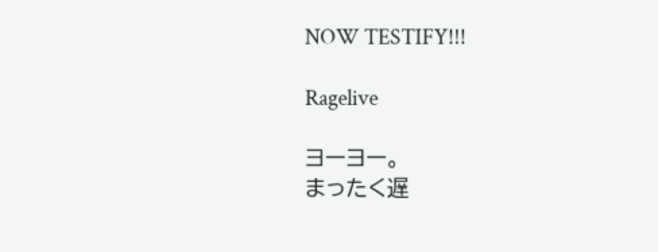NOW TESTIFY!!!

Ragelive

ヨーヨー。
まったく遅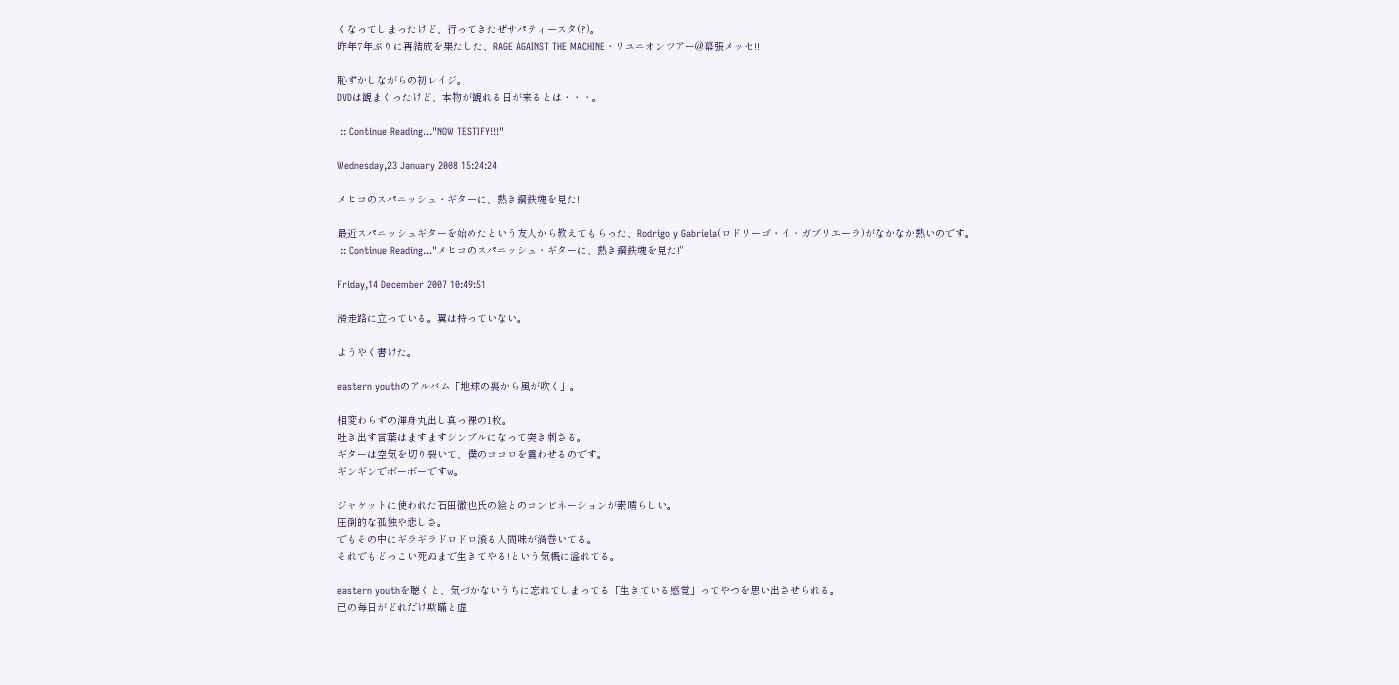くなってしまったけど、行ってきたぜサパティースタ(?)。
昨年7年ぶりに再結成を果たした、RAGE AGAINST THE MACHINE・リユニオンツアー@幕張メッセ!!

恥ずかしながらの初レイジ。
DVDは観まくったけど、本物が観れる日が来るとは・・・。

 :: Continue Reading..."NOW TESTIFY!!!"

Wednesday,23 January 2008 15:24:24

メヒコのスパニッシュ・ギターに、熱き鋼鉄魂を見た!

最近スパニッシュギターを始めたという友人から教えてもらった、Rodrigo y Gabriela(ロドリーゴ・イ・ガブリエーラ)がなかなか熱いのです。
 :: Continue Reading..."メヒコのスパニッシュ・ギターに、熱き鋼鉄魂を見た!"

Friday,14 December 2007 10:49:51

滑走路に立っている。翼は持っていない。

ようやく書けた。

eastern youthのアルバム「地球の裏から風が吹く」。

相変わらずの渾身丸出し真っ裸の1枚。
吐き出す言葉はますますシンプルになって突き刺さる。
ギターは空気を切り裂いて、僕のココロを震わせるのです。
ギンギンでボーボーですw。

ジャケットに使われた石田徹也氏の絵とのコンビネーションが素晴らしい。
圧倒的な孤独や悲しさ。
でもその中にギラギラドロドロ滾る人間味が渦巻いてる。
それでもどっこい死ぬまで生きてやる!という気概に溢れてる。

eastern youthを聴くと、気づかないうちに忘れてしまってる「生きている感覚」ってやつを思い出させられる。
己の毎日がどれだけ欺瞞と虚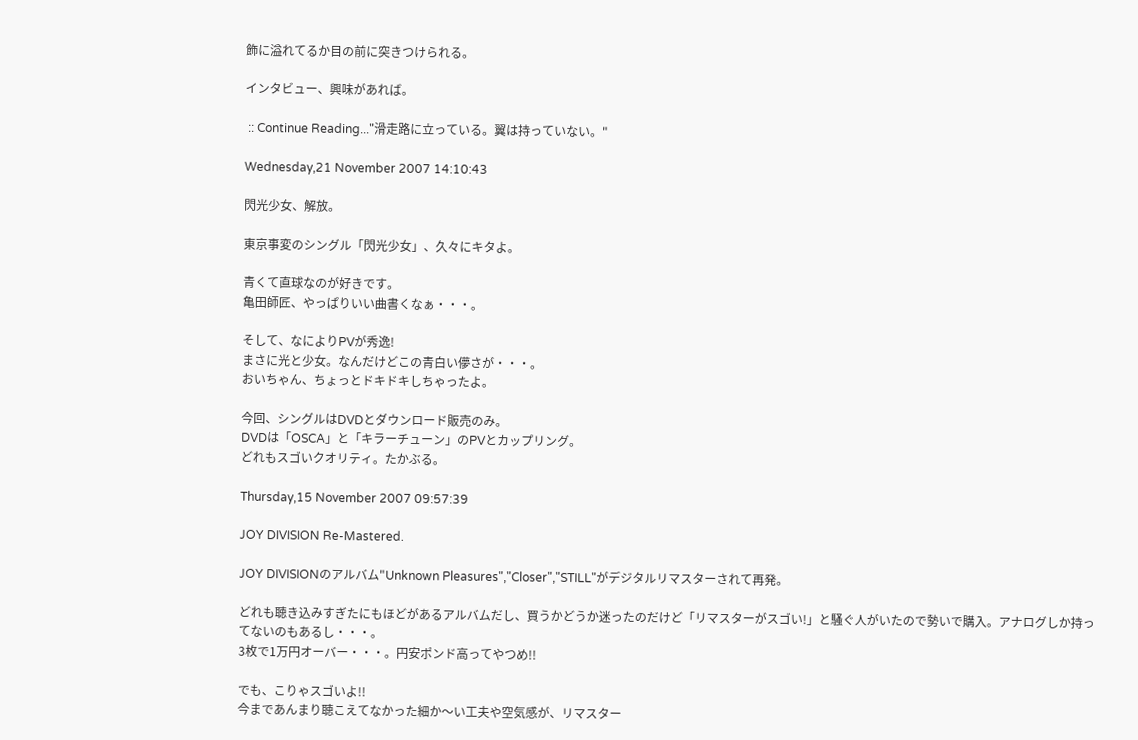飾に溢れてるか目の前に突きつけられる。

インタビュー、興味があれば。

 :: Continue Reading..."滑走路に立っている。翼は持っていない。"

Wednesday,21 November 2007 14:10:43

閃光少女、解放。

東京事変のシングル「閃光少女」、久々にキタよ。

青くて直球なのが好きです。
亀田師匠、やっぱりいい曲書くなぁ・・・。

そして、なによりPVが秀逸!
まさに光と少女。なんだけどこの青白い儚さが・・・。
おいちゃん、ちょっとドキドキしちゃったよ。

今回、シングルはDVDとダウンロード販売のみ。
DVDは「OSCA」と「キラーチューン」のPVとカップリング。
どれもスゴいクオリティ。たかぶる。

Thursday,15 November 2007 09:57:39

JOY DIVISION Re-Mastered.

JOY DIVISIONのアルバム"Unknown Pleasures","Closer","STILL"がデジタルリマスターされて再発。

どれも聴き込みすぎたにもほどがあるアルバムだし、買うかどうか迷ったのだけど「リマスターがスゴい!」と騒ぐ人がいたので勢いで購入。アナログしか持ってないのもあるし・・・。
3枚で1万円オーバー・・・。円安ポンド高ってやつめ!!

でも、こりゃスゴいよ!!
今まであんまり聴こえてなかった細か〜い工夫や空気感が、リマスター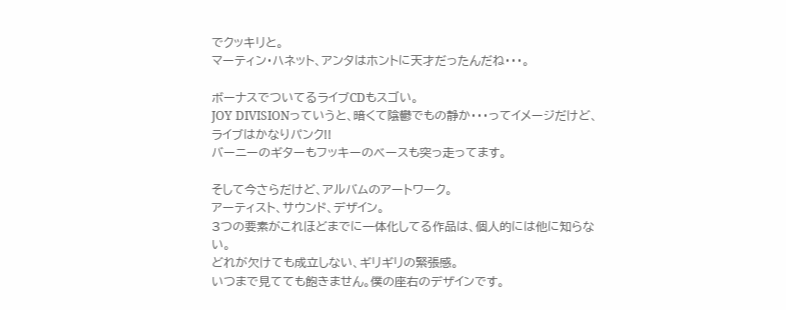でクッキリと。
マーティン・ハネット、アンタはホントに天才だったんだね・・・。

ボーナスでついてるライブCDもスゴい。
JOY DIVISIONっていうと、暗くて陰鬱でもの静か・・・ってイメージだけど、ライブはかなりパンク!!
バーニーのギターもフッキーのベースも突っ走ってます。

そして今さらだけど、アルバムのアートワーク。
アーティスト、サウンド、デザイン。
3つの要素がこれほどまでに一体化してる作品は、個人的には他に知らない。
どれが欠けても成立しない、ギリギリの緊張感。
いつまで見てても飽きません。僕の座右のデザインです。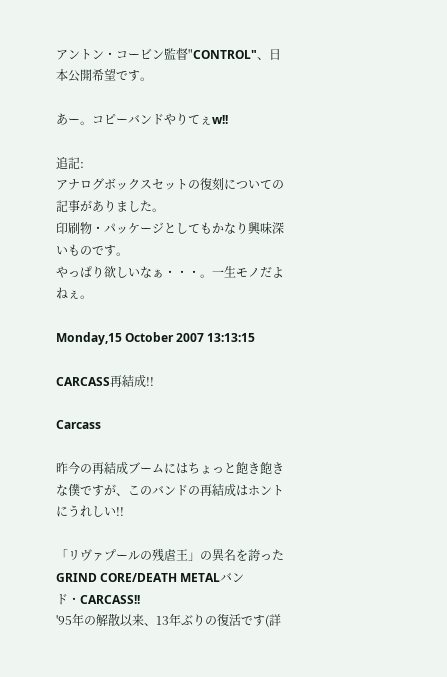アントン・コービン監督"CONTROL"、日本公開希望です。

あー。コピーバンドやりてぇw!!

追記:
アナログボックスセットの復刻についての記事がありました。
印刷物・パッケージとしてもかなり興味深いものです。
やっぱり欲しいなぁ・・・。一生モノだよねぇ。

Monday,15 October 2007 13:13:15

CARCASS再結成!!

Carcass

昨今の再結成ブームにはちょっと飽き飽きな僕ですが、このバンドの再結成はホントにうれしい!!

「リヴァプールの残虐王」の異名を誇ったGRIND CORE/DEATH METALバンド・CARCASS!!
'95年の解散以来、13年ぶりの復活です(詳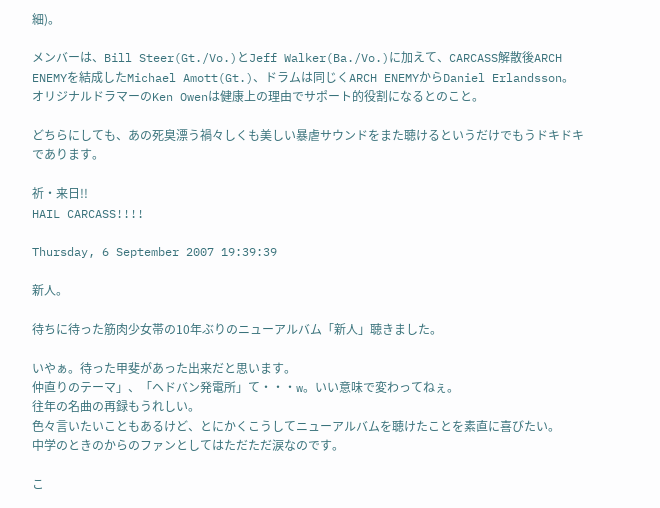細)。

メンバーは、Bill Steer(Gt./Vo.)とJeff Walker(Ba./Vo.)に加えて、CARCASS解散後ARCH ENEMYを結成したMichael Amott(Gt.)、ドラムは同じくARCH ENEMYからDaniel Erlandsson。
オリジナルドラマーのKen Owenは健康上の理由でサポート的役割になるとのこと。

どちらにしても、あの死臭漂う禍々しくも美しい暴虐サウンドをまた聴けるというだけでもうドキドキであります。

祈・来日!!
HAIL CARCASS!!!!

Thursday, 6 September 2007 19:39:39

新人。

待ちに待った筋肉少女帯の10年ぶりのニューアルバム「新人」聴きました。

いやぁ。待った甲斐があった出来だと思います。
仲直りのテーマ」、「ヘドバン発電所」て・・・w。いい意味で変わってねぇ。
往年の名曲の再録もうれしい。
色々言いたいこともあるけど、とにかくこうしてニューアルバムを聴けたことを素直に喜びたい。
中学のときのからのファンとしてはただただ涙なのです。

こ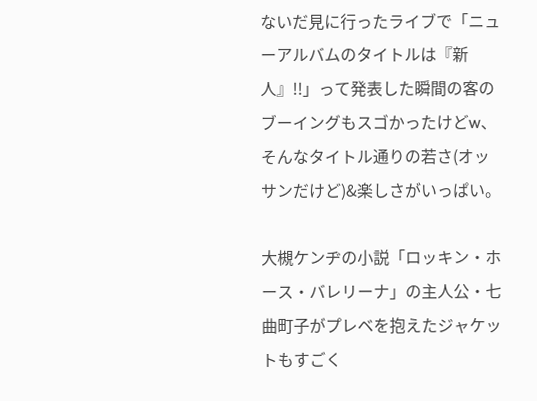ないだ見に行ったライブで「ニューアルバムのタイトルは『新人』!!」って発表した瞬間の客のブーイングもスゴかったけどw、そんなタイトル通りの若さ(オッサンだけど)&楽しさがいっぱい。

大槻ケンヂの小説「ロッキン・ホース・バレリーナ」の主人公・七曲町子がプレベを抱えたジャケットもすごく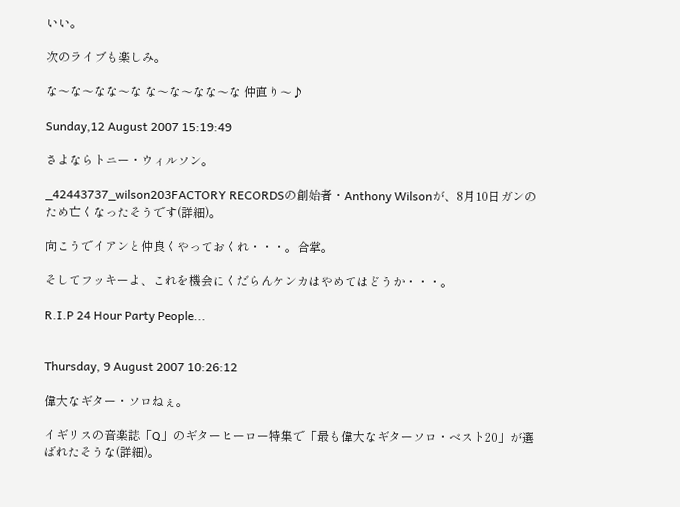いい。

次のライブも楽しみ。

な〜な〜なな〜な な〜な〜なな〜な 仲直り〜♪

Sunday,12 August 2007 15:19:49

さよならトニー・ウィルソン。

_42443737_wilson203FACTORY RECORDSの創始者・Anthony Wilsonが、8月10日ガンのため亡くなったそうです(詳細)。

向こうでイアンと仲良くやっておくれ・・・。合掌。

そしてフッキーよ、これを機会にくだらんケンカはやめてはどうか・・・。

R.I.P 24 Hour Party People...


Thursday, 9 August 2007 10:26:12

偉大なギター・ソロねぇ。

イギリスの音楽誌「Q」のギターヒーロー特集で「最も偉大なギターソロ・ベスト20」が選ばれたそうな(詳細)。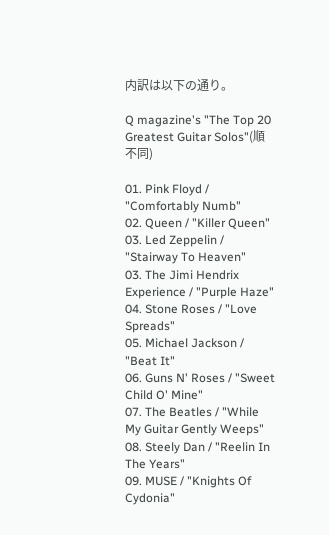内訳は以下の通り。

Q magazine's "The Top 20 Greatest Guitar Solos"(順不同)

01. Pink Floyd / "Comfortably Numb"
02. Queen / "Killer Queen"
03. Led Zeppelin / "Stairway To Heaven"
03. The Jimi Hendrix Experience / "Purple Haze"
04. Stone Roses / "Love Spreads"
05. Michael Jackson / "Beat It"
06. Guns N' Roses / "Sweet Child O' Mine"
07. The Beatles / "While My Guitar Gently Weeps"
08. Steely Dan / "Reelin In The Years"
09. MUSE / "Knights Of Cydonia"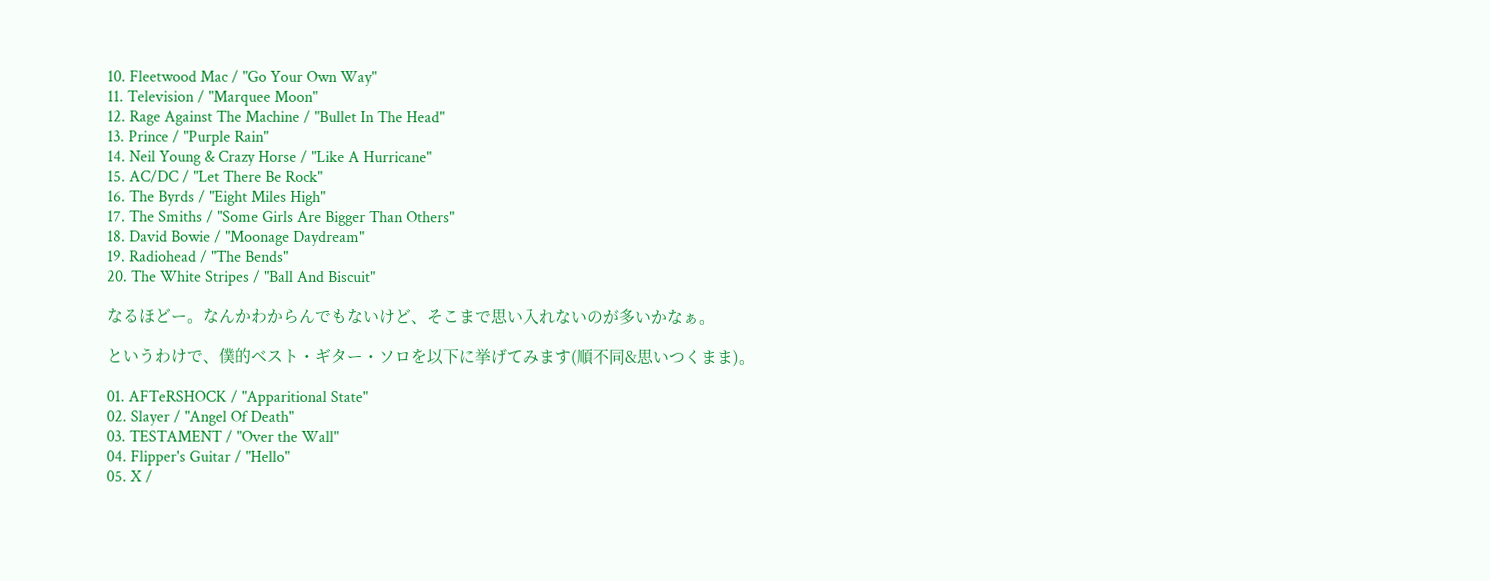10. Fleetwood Mac / "Go Your Own Way"
11. Television / "Marquee Moon"
12. Rage Against The Machine / "Bullet In The Head"
13. Prince / "Purple Rain"
14. Neil Young & Crazy Horse / "Like A Hurricane"
15. AC/DC / "Let There Be Rock"
16. The Byrds / "Eight Miles High"
17. The Smiths / "Some Girls Are Bigger Than Others"
18. David Bowie / "Moonage Daydream"
19. Radiohead / "The Bends"
20. The White Stripes / "Ball And Biscuit"

なるほどー。なんかわからんでもないけど、そこまで思い入れないのが多いかなぁ。

というわけで、僕的ベスト・ギター・ソロを以下に挙げてみます(順不同&思いつくまま)。

01. AFTeRSHOCK / "Apparitional State"
02. Slayer / "Angel Of Death"
03. TESTAMENT / "Over the Wall"
04. Flipper's Guitar / "Hello"
05. X /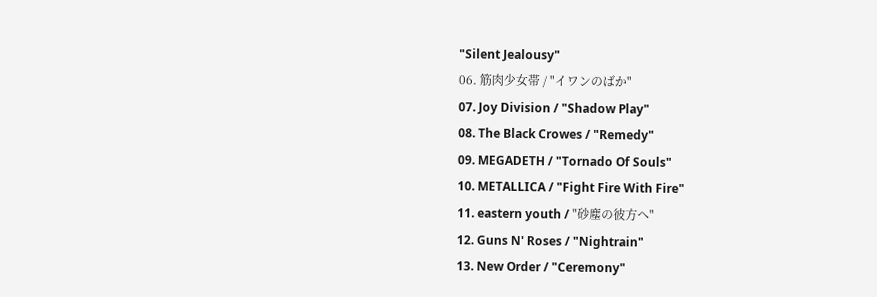"Silent Jealousy"
06. 筋肉少女帯 / "イワンのばか"
07. Joy Division / "Shadow Play"
08. The Black Crowes / "Remedy"
09. MEGADETH / "Tornado Of Souls"
10. METALLICA / "Fight Fire With Fire"
11. eastern youth / "砂塵の彼方へ"
12. Guns N' Roses / "Nightrain"
13. New Order / "Ceremony"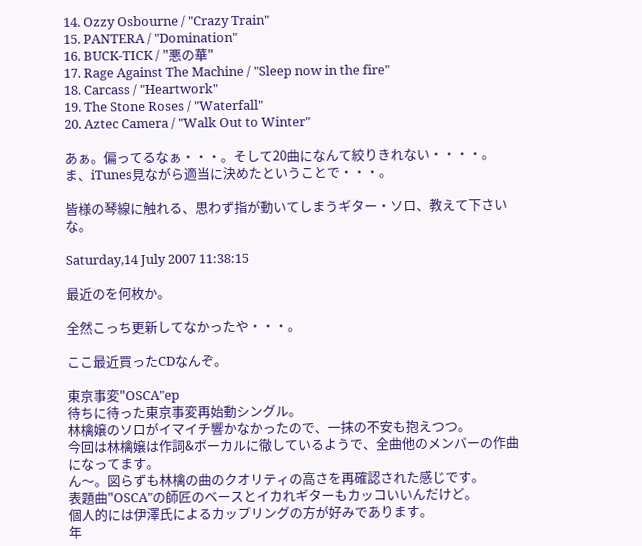14. Ozzy Osbourne / "Crazy Train"
15. PANTERA / "Domination"
16. BUCK-TICK / "悪の華"
17. Rage Against The Machine / "Sleep now in the fire"
18. Carcass / "Heartwork"
19. The Stone Roses / "Waterfall"
20. Aztec Camera / "Walk Out to Winter"

あぁ。偏ってるなぁ・・・。そして20曲になんて絞りきれない・・・・。
ま、iTunes見ながら適当に決めたということで・・・。

皆様の琴線に触れる、思わず指が動いてしまうギター・ソロ、教えて下さいな。

Saturday,14 July 2007 11:38:15

最近のを何枚か。

全然こっち更新してなかったや・・・。

ここ最近買ったCDなんぞ。

東京事変"OSCA"ep
待ちに待った東京事変再始動シングル。
林檎嬢のソロがイマイチ響かなかったので、一抹の不安も抱えつつ。
今回は林檎嬢は作詞&ボーカルに徹しているようで、全曲他のメンバーの作曲になってます。
ん〜。図らずも林檎の曲のクオリティの高さを再確認された感じです。
表題曲"OSCA"の師匠のベースとイカれギターもカッコいいんだけど。
個人的には伊澤氏によるカップリングの方が好みであります。
年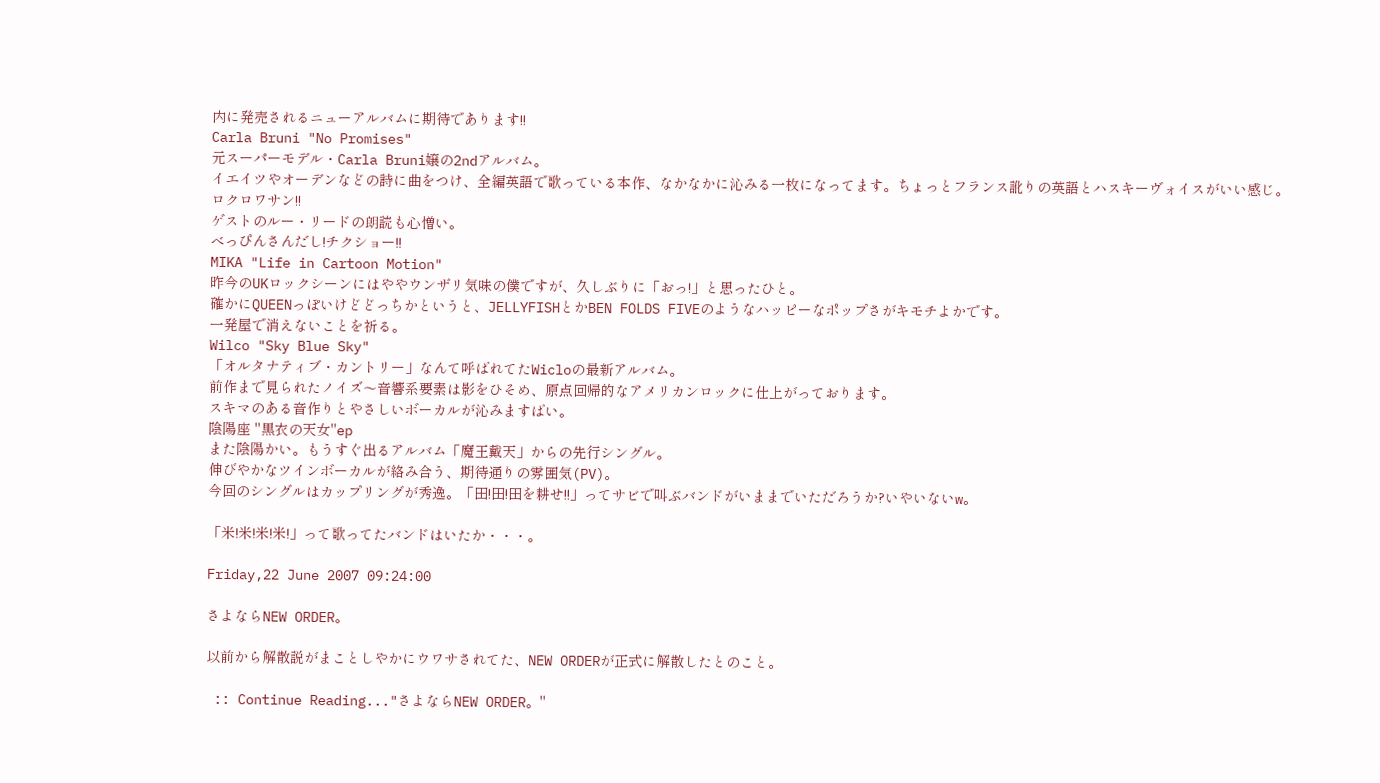内に発売されるニューアルバムに期待であります!!
Carla Bruni "No Promises"
元スーパーモデル・Carla Bruni嬢の2ndアルバム。
イエイツやオーデンなどの詩に曲をつけ、全編英語で歌っている本作、なかなかに沁みる一枚になってます。ちょっとフランス訛りの英語とハスキーヴォイスがいい感じ。
ロクロワサン!!
ゲストのルー・リードの朗読も心憎い。
べっぴんさんだし!チクショー!!
MIKA "Life in Cartoon Motion"
昨今のUKロックシーンにはややウンザリ気味の僕ですが、久しぶりに「おっ!」と思ったひと。
確かにQUEENっぽいけどどっちかというと、JELLYFISHとかBEN FOLDS FIVEのようなハッピーなポップさがキモチよかです。
一発屋で消えないことを祈る。
Wilco "Sky Blue Sky"
「オルタナティブ・カントリー」なんて呼ばれてたWicloの最新アルバム。
前作まで見られたノイズ〜音響系要素は影をひそめ、原点回帰的なアメリカンロックに仕上がっております。
スキマのある音作りとやさしいボーカルが沁みますばい。
陰陽座 "黒衣の天女"ep
また陰陽かい。もうすぐ出るアルバム「魔王戴天」からの先行シングル。
伸びやかなツインボーカルが絡み合う、期待通りの雰囲気(PV)。
今回のシングルはカップリングが秀逸。「田!田!田を耕せ!!」ってサビで叫ぶバンドがいままでいただろうか?いやいないw。

「米!米!米!米!」って歌ってたバンドはいたか・・・。

Friday,22 June 2007 09:24:00

さよならNEW ORDER。

以前から解散説がまことしやかにウワサされてた、NEW ORDERが正式に解散したとのこと。

 :: Continue Reading..."さよならNEW ORDER。"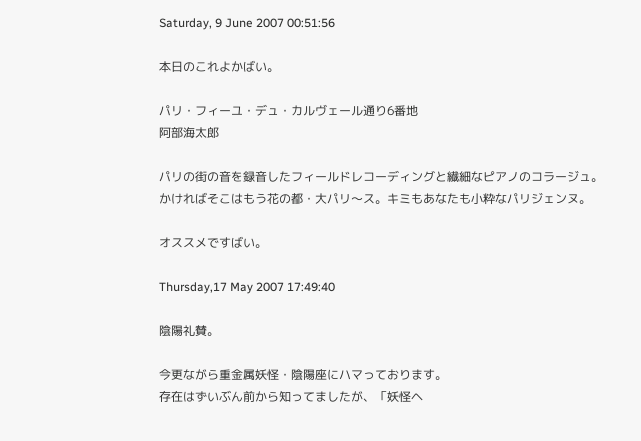Saturday, 9 June 2007 00:51:56

本日のこれよかばい。

パリ・フィーユ・デュ・カルヴェール通り6番地
阿部海太郎

パリの街の音を録音したフィールドレコーディングと繊細なピアノのコラージュ。
かければそこはもう花の都・大パリ〜ス。キミもあなたも小粋なパリジェンヌ。

オススメですばい。

Thursday,17 May 2007 17:49:40

陰陽礼賛。

今更ながら重金属妖怪・陰陽座にハマっております。
存在はずいぶん前から知ってましたが、「妖怪ヘ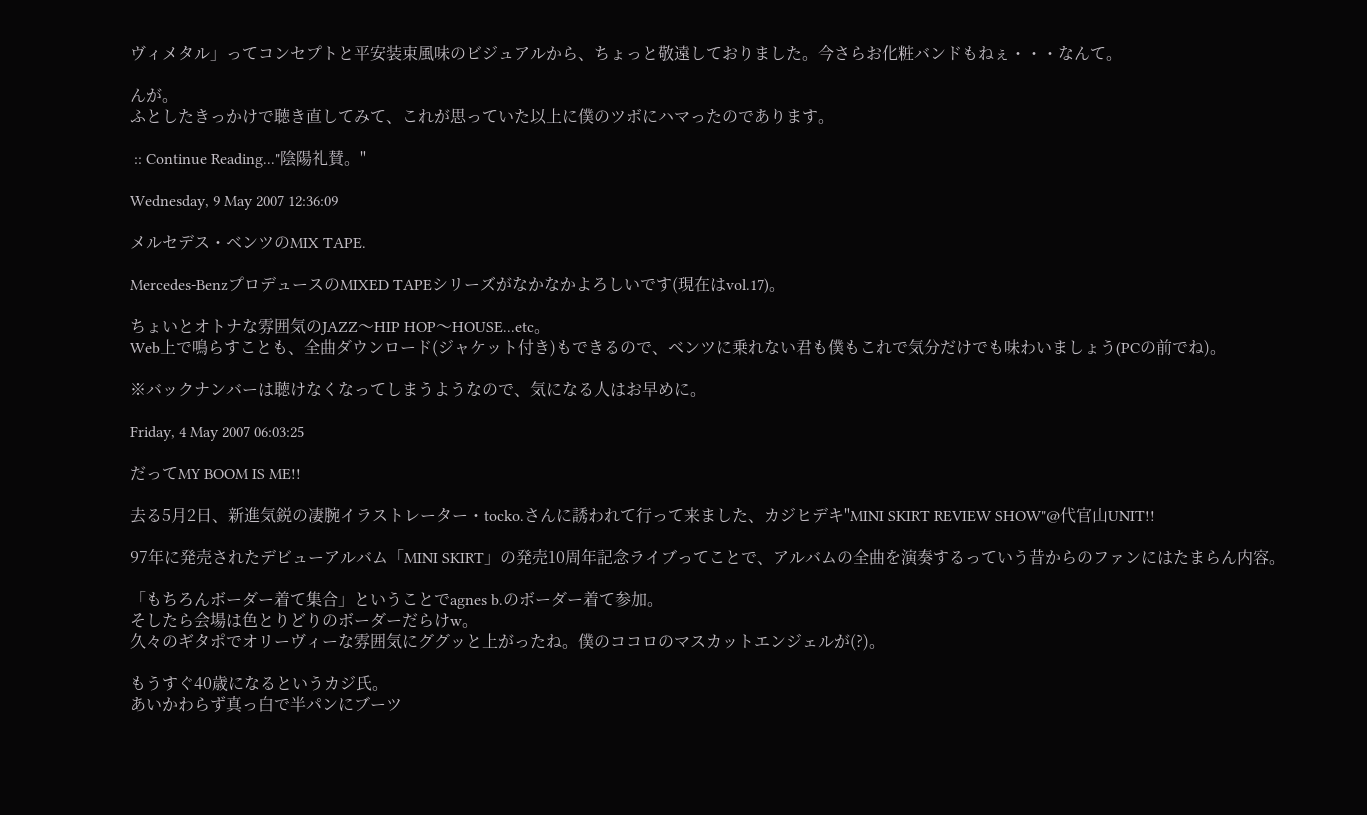ヴィメタル」ってコンセプトと平安装束風味のビジュアルから、ちょっと敬遠しておりました。今さらお化粧バンドもねぇ・・・なんて。

んが。
ふとしたきっかけで聴き直してみて、これが思っていた以上に僕のツボにハマったのであります。

 :: Continue Reading..."陰陽礼賛。"

Wednesday, 9 May 2007 12:36:09

メルセデス・ベンツのMIX TAPE.

Mercedes-BenzプロデュースのMIXED TAPEシリーズがなかなかよろしいです(現在はvol.17)。

ちょいとオトナな雰囲気のJAZZ〜HIP HOP〜HOUSE...etc。
Web上で鳴らすことも、全曲ダウンロード(ジャケット付き)もできるので、ベンツに乗れない君も僕もこれで気分だけでも味わいましょう(PCの前でね)。

※バックナンバーは聴けなくなってしまうようなので、気になる人はお早めに。

Friday, 4 May 2007 06:03:25

だってMY BOOM IS ME!!

去る5月2日、新進気鋭の凄腕イラストレーター・tocko.さんに誘われて行って来ました、カジヒデキ"MINI SKIRT REVIEW SHOW"@代官山UNIT!!

97年に発売されたデビューアルバム「MINI SKIRT」の発売10周年記念ライブってことで、アルバムの全曲を演奏するっていう昔からのファンにはたまらん内容。

「もちろんボーダー着て集合」ということでagnes b.のボーダー着て参加。
そしたら会場は色とりどりのボーダーだらけw。
久々のギタポでオリーヴィーな雰囲気にググッと上がったね。僕のココロのマスカットエンジェルが(?)。

もうすぐ40歳になるというカジ氏。
あいかわらず真っ白で半パンにブーツ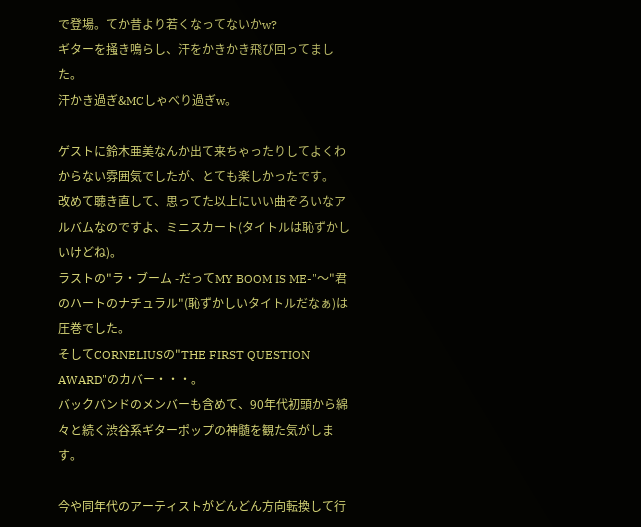で登場。てか昔より若くなってないかw?
ギターを掻き鳴らし、汗をかきかき飛び回ってました。
汗かき過ぎ&MCしゃべり過ぎw。

ゲストに鈴木亜美なんか出て来ちゃったりしてよくわからない雰囲気でしたが、とても楽しかったです。
改めて聴き直して、思ってた以上にいい曲ぞろいなアルバムなのですよ、ミニスカート(タイトルは恥ずかしいけどね)。
ラストの"ラ・ブーム -だってMY BOOM IS ME-"〜"君のハートのナチュラル"(恥ずかしいタイトルだなぁ)は圧巻でした。
そしてCORNELIUSの"THE FIRST QUESTION AWARD"のカバー・・・。
バックバンドのメンバーも含めて、90年代初頭から綿々と続く渋谷系ギターポップの神髄を観た気がします。

今や同年代のアーティストがどんどん方向転換して行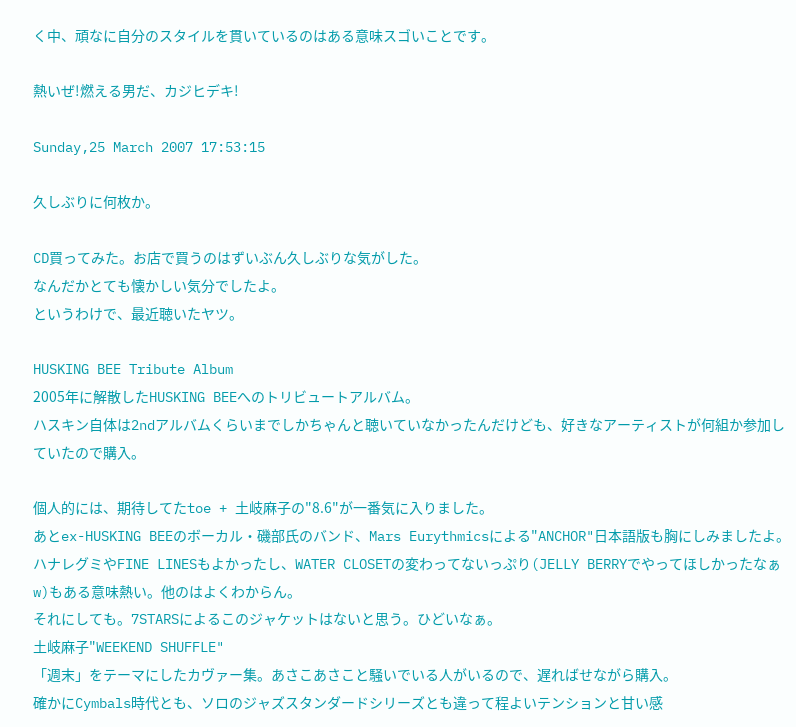く中、頑なに自分のスタイルを貫いているのはある意味スゴいことです。

熱いぜ!燃える男だ、カジヒデキ!

Sunday,25 March 2007 17:53:15

久しぶりに何枚か。

CD買ってみた。お店で買うのはずいぶん久しぶりな気がした。
なんだかとても懐かしい気分でしたよ。
というわけで、最近聴いたヤツ。

HUSKING BEE Tribute Album
2005年に解散したHUSKING BEEへのトリビュートアルバム。
ハスキン自体は2ndアルバムくらいまでしかちゃんと聴いていなかったんだけども、好きなアーティストが何組か参加していたので購入。

個人的には、期待してたtoe + 土岐麻子の"8.6"が一番気に入りました。
あとex-HUSKING BEEのボーカル・磯部氏のバンド、Mars Eurythmicsによる"ANCHOR"日本語版も胸にしみましたよ。
ハナレグミやFINE LINESもよかったし、WATER CLOSETの変わってないっぷり(JELLY BERRYでやってほしかったなぁw)もある意味熱い。他のはよくわからん。
それにしても。7STARSによるこのジャケットはないと思う。ひどいなぁ。
土岐麻子"WEEKEND SHUFFLE"
「週末」をテーマにしたカヴァー集。あさこあさこと騒いでいる人がいるので、遅ればせながら購入。
確かにCymbals時代とも、ソロのジャズスタンダードシリーズとも違って程よいテンションと甘い感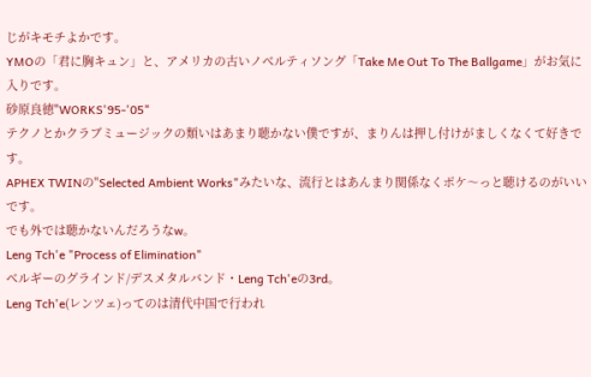じがキモチよかです。
YMOの「君に胸キュン」と、アメリカの古いノベルティソング「Take Me Out To The Ballgame」がお気に入りです。
砂原良徳"WORKS'95-'05"
テクノとかクラブミュージックの類いはあまり聴かない僕ですが、まりんは押し付けがましくなくて好きです。
APHEX TWINの"Selected Ambient Works"みたいな、流行とはあんまり関係なくポケ〜っと聴けるのがいいです。
でも外では聴かないんだろうなw。
Leng Tch'e "Process of Elimination"
ベルギーのグラインド/デスメタルバンド・Leng Tch'eの3rd。
Leng Tch'e(レンツェ)ってのは清代中国で行われ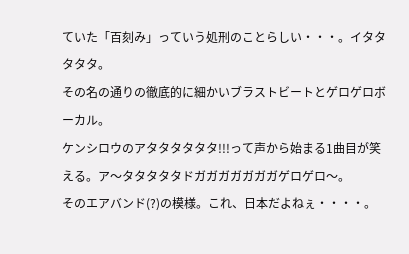ていた「百刻み」っていう処刑のことらしい・・・。イタタタタタ。
その名の通りの徹底的に細かいブラストビートとゲロゲロボーカル。
ケンシロウのアタタタタタタ!!!って声から始まる1曲目が笑える。ア〜タタタタタドガガガガガガガゲロゲロ〜。
そのエアバンド(?)の模様。これ、日本だよねぇ・・・・。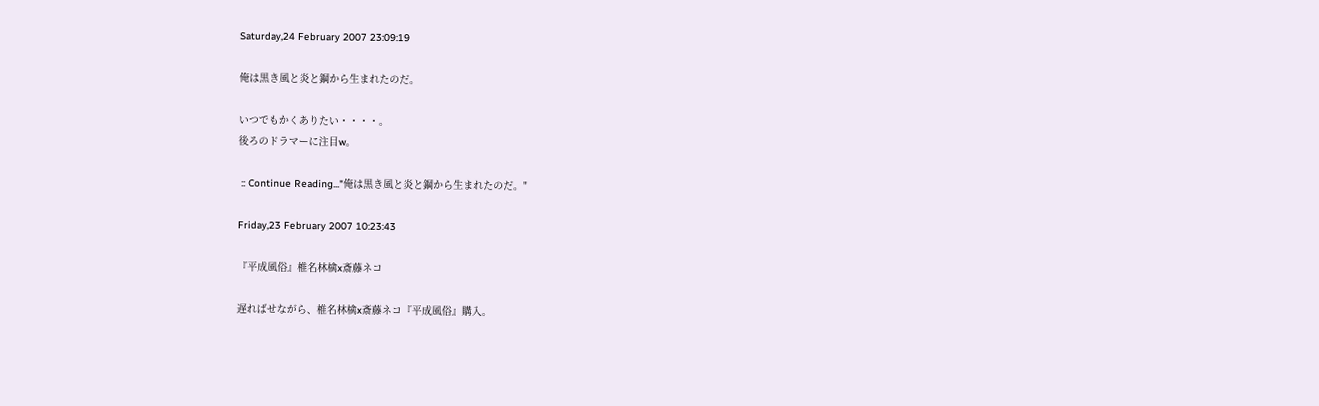Saturday,24 February 2007 23:09:19

俺は黒き風と炎と鋼から生まれたのだ。

いつでもかくありたい・・・・。
後ろのドラマーに注目w。

 :: Continue Reading..."俺は黒き風と炎と鋼から生まれたのだ。"

Friday,23 February 2007 10:23:43

『平成風俗』椎名林檎x斎藤ネコ

遅ればせながら、椎名林檎x斎藤ネコ『平成風俗』購入。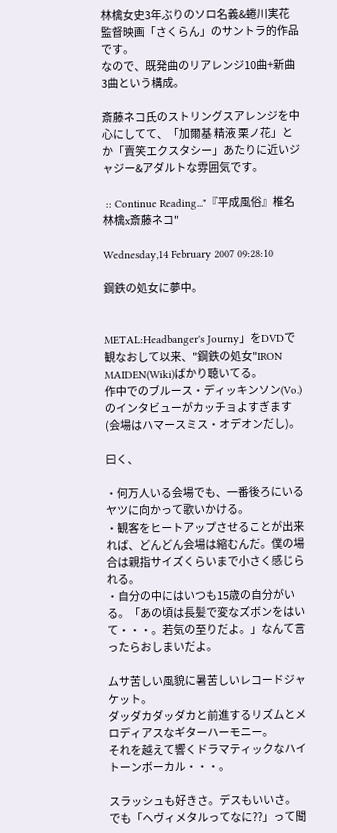林檎女史3年ぶりのソロ名義&蜷川実花監督映画「さくらん」のサントラ的作品です。
なので、既発曲のリアレンジ10曲+新曲3曲という構成。

斎藤ネコ氏のストリングスアレンジを中心にしてて、「加爾基 精液 栗ノ花」とか「賣笑エクスタシー」あたりに近いジャジー&アダルトな雰囲気です。

 :: Continue Reading..."『平成風俗』椎名林檎x斎藤ネコ"

Wednesday,14 February 2007 09:28:10

鋼鉄の処女に夢中。


METAL:Headbanger's Journy」をDVDで観なおして以来、"鋼鉄の処女"IRON MAIDEN(Wiki)ばかり聴いてる。
作中でのブルース・ディッキンソン(Vo.)のインタビューがカッチョよすぎます(会場はハマースミス・オデオンだし)。

曰く、

・何万人いる会場でも、一番後ろにいるヤツに向かって歌いかける。
・観客をヒートアップさせることが出来れば、どんどん会場は縮むんだ。僕の場合は親指サイズくらいまで小さく感じられる。
・自分の中にはいつも15歳の自分がいる。「あの頃は長髪で変なズボンをはいて・・・。若気の至りだよ。」なんて言ったらおしまいだよ。

ムサ苦しい風貌に暑苦しいレコードジャケット。
ダッダカダッダカと前進するリズムとメロディアスなギターハーモニー。
それを越えて響くドラマティックなハイトーンボーカル・・・。

スラッシュも好きさ。デスもいいさ。
でも「ヘヴィメタルってなに??」って聞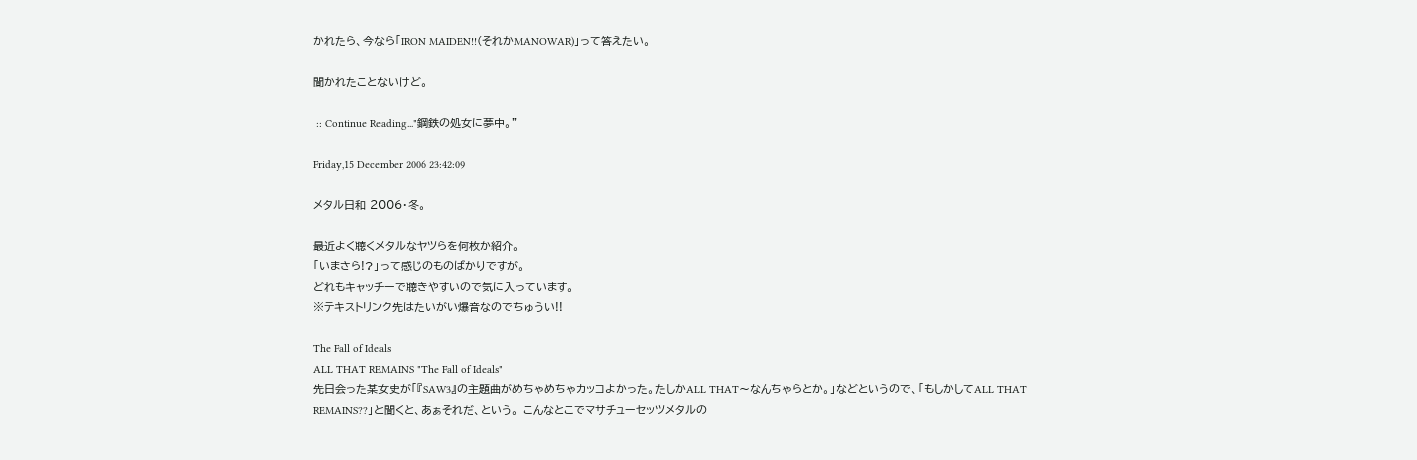かれたら、今なら「IRON MAIDEN!!(それかMANOWAR)」って答えたい。

聞かれたことないけど。

 :: Continue Reading..."鋼鉄の処女に夢中。"

Friday,15 December 2006 23:42:09

メタル日和 2006・冬。

最近よく聴くメタルなヤツらを何枚か紹介。
「いまさら!?」って感じのものばかりですが。
どれもキャッチーで聴きやすいので気に入っています。
※テキストリンク先はたいがい爆音なのでちゅうい!!

The Fall of Ideals
ALL THAT REMAINS "The Fall of Ideals"
先日会った某女史が「『SAW3』の主題曲がめちゃめちゃカッコよかった。たしかALL THAT〜なんちゃらとか。」などというので、「もしかしてALL THAT REMAINS??」と聞くと、あぁそれだ、という。 こんなとこでマサチューセッツメタルの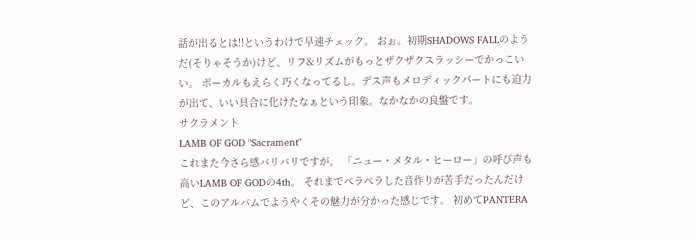話が出るとは!!というわけで早速チェック。 おぉ。初期SHADOWS FALLのようだ(そりゃそうか)けど、リフ&リズムがもっとザクザクスラッシーでかっこいい。 ボーカルもえらく巧くなってるし。デス声もメロディックパートにも迫力が出て、いい具合に化けたなぁという印象。なかなかの良盤です。
サクラメント
LAMB OF GOD "Sacrament"
これまた今さら感バリバリですが。 「ニュー・メタル・ヒーロー」の呼び声も高いLAMB OF GODの4th。 それまでペラペラした音作りが苦手だったんだけど、このアルバムでようやくその魅力が分かった感じです。 初めてPANTERA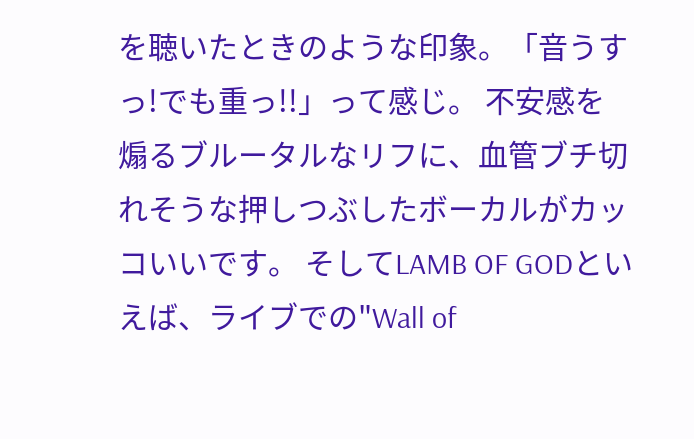を聴いたときのような印象。「音うすっ!でも重っ!!」って感じ。 不安感を煽るブルータルなリフに、血管ブチ切れそうな押しつぶしたボーカルがカッコいいです。 そしてLAMB OF GODといえば、ライブでの"Wall of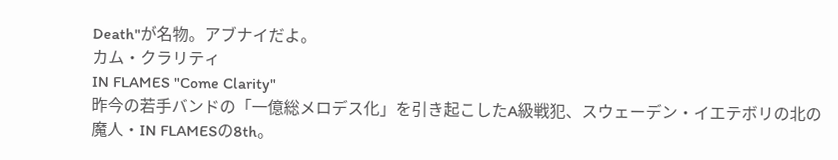Death"が名物。アブナイだよ。
カム・クラリティ
IN FLAMES "Come Clarity"
昨今の若手バンドの「一億総メロデス化」を引き起こしたA級戦犯、スウェーデン・イエテボリの北の魔人・IN FLAMESの8th。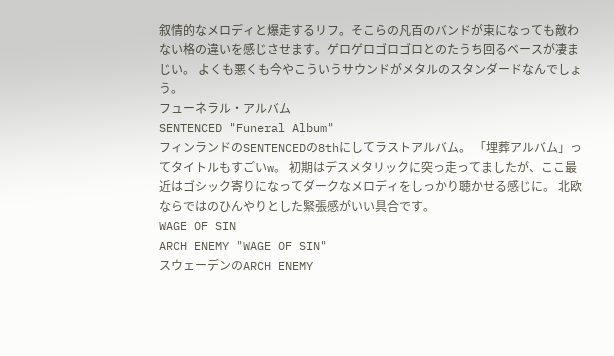叙情的なメロディと爆走するリフ。そこらの凡百のバンドが束になっても敵わない格の違いを感じさせます。ゲロゲロゴロゴロとのたうち回るベースが凄まじい。 よくも悪くも今やこういうサウンドがメタルのスタンダードなんでしょう。
フューネラル・アルバム
SENTENCED "Funeral Album"
フィンランドのSENTENCEDの8thにしてラストアルバム。 「埋葬アルバム」ってタイトルもすごいw。 初期はデスメタリックに突っ走ってましたが、ここ最近はゴシック寄りになってダークなメロディをしっかり聴かせる感じに。 北欧ならではのひんやりとした緊張感がいい具合です。
WAGE OF SIN
ARCH ENEMY "WAGE OF SIN"
スウェーデンのARCH ENEMY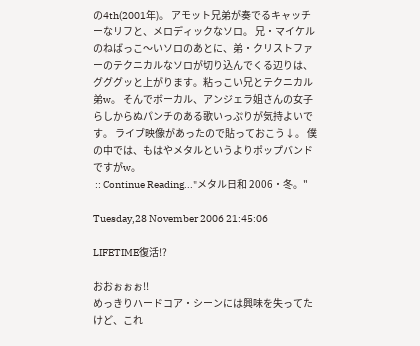の4th(2001年)。 アモット兄弟が奏でるキャッチーなリフと、メロディックなソロ。 兄・マイケルのねばっこ〜いソロのあとに、弟・クリストファーのテクニカルなソロが切り込んでくる辺りは、グググッと上がります。粘っこい兄とテクニカル弟w。 そんでボーカル、アンジェラ姐さんの女子らしからぬパンチのある歌いっぷりが気持よいです。 ライブ映像があったので貼っておこう↓。 僕の中では、もはやメタルというよりポップバンドですがw。
 :: Continue Reading..."メタル日和 2006・冬。"

Tuesday,28 November 2006 21:45:06

LIFETIME復活!?

おおぉぉぉ!!
めっきりハードコア・シーンには興味を失ってたけど、これ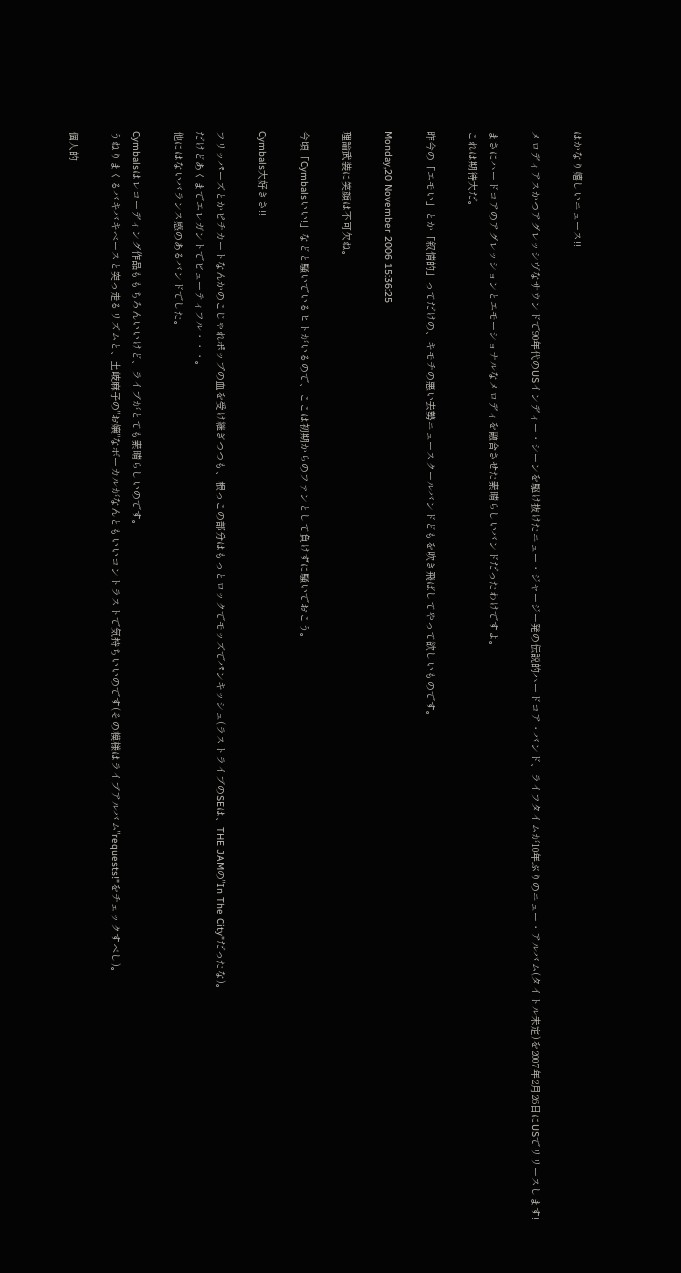はかなり嬉しいニュース!!

メロディアスかつアグレッシヴなサウンドで90年代のUSインディー・シーンを駆け抜けたニュー・ジャージー発の伝説的ハードコア・バンド、ライフタイムが10年ぶりのニュー・アルバム(タイトル未定)を2007年2月26日にUSでリリースします!

まさにハードコアのアグレッションとエモーショナルなメロディを融合させた素晴らしいバンドだったわけですよ。
これは期待大だ。

昨今の「エモい」とか「叙情的」ってだけの、キモチの悪い去勢ニュースクールバンドどもを吹き飛ばしてやって欲しいものです。

Monday,20 November 2006 15:36:25

理論武装に笑顔は不可欠ね。

今頃「Cymbalsいい!」などと騒いでいるヒトがいるので、ここは初期からのファンとして負けずに騒いでおこう。

Cymbals大好きさ!!

フリッパーズとかピチカートなんかのこじゃれポップの血を受け継ぎつつも、根っこの部分はもっとロックでモッズでパンキッシュ(ラストライブのSEは、THE JAMの"In The City"だったな)。
だけどあくまでエレガントでビューティフル・・・。
他にはないバランス感のあるバンドでした。

Cymbalsはレコーディング作品ももちろんいいけど、ライブがとても素晴らしいのです。
うねりまくるバキバキベースと突っ走るリズムと、土岐麻子の"お嬢"なボーカルがなんともいいコントラストで気持ちいいのです(その模様はライブアルバム"requests!"をチェックすべし)。

個人的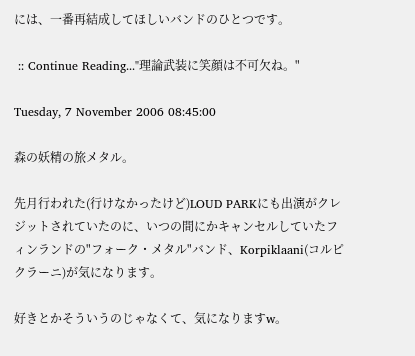には、一番再結成してほしいバンドのひとつです。

 :: Continue Reading..."理論武装に笑顔は不可欠ね。"

Tuesday, 7 November 2006 08:45:00

森の妖精の旅メタル。

先月行われた(行けなかったけど)LOUD PARKにも出演がクレジットされていたのに、いつの間にかキャンセルしていたフィンランドの"フォーク・メタル"バンド、Korpiklaani(コルピクラーニ)が気になります。

好きとかそういうのじゃなくて、気になりますw。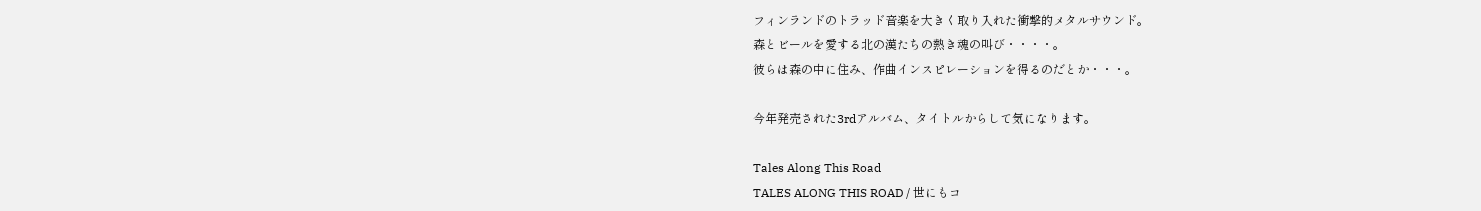フィンランドのトラッド音楽を大きく取り入れた衝撃的メタルサウンド。
森とビールを愛する北の漢たちの熱き魂の叫び・・・・。
彼らは森の中に住み、作曲インスピレーションを得るのだとか・・・。

今年発売された3rdアルバム、タイトルからして気になります。

Tales Along This Road
TALES ALONG THIS ROAD / 世にもコ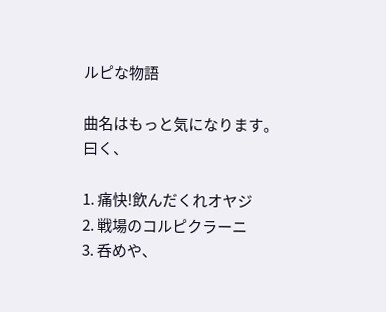ルピな物語

曲名はもっと気になります。
曰く、

1. 痛快!飲んだくれオヤジ
2. 戦場のコルピクラーニ
3. 呑めや、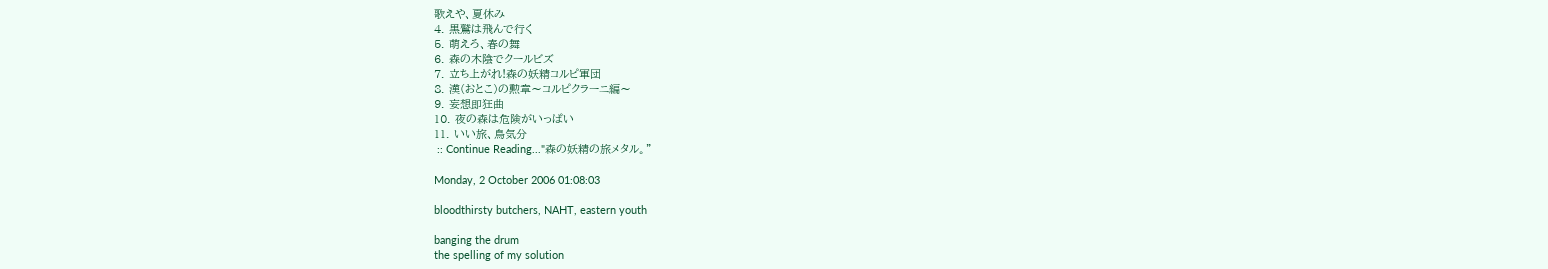歌えや、夏休み
4. 黒鷲は飛んで行く
5. 萌えろ、春の舞
6. 森の木陰でクールビズ
7. 立ち上がれ!森の妖精コルピ軍団
8. 漢(おとこ)の勲章〜コルピクラーニ編〜
9. 妄想即狂曲
10. 夜の森は危険がいっぱい
11. いい旅、鳥気分
 :: Continue Reading..."森の妖精の旅メタル。"

Monday, 2 October 2006 01:08:03

bloodthirsty butchers, NAHT, eastern youth

banging the drum
the spelling of my solution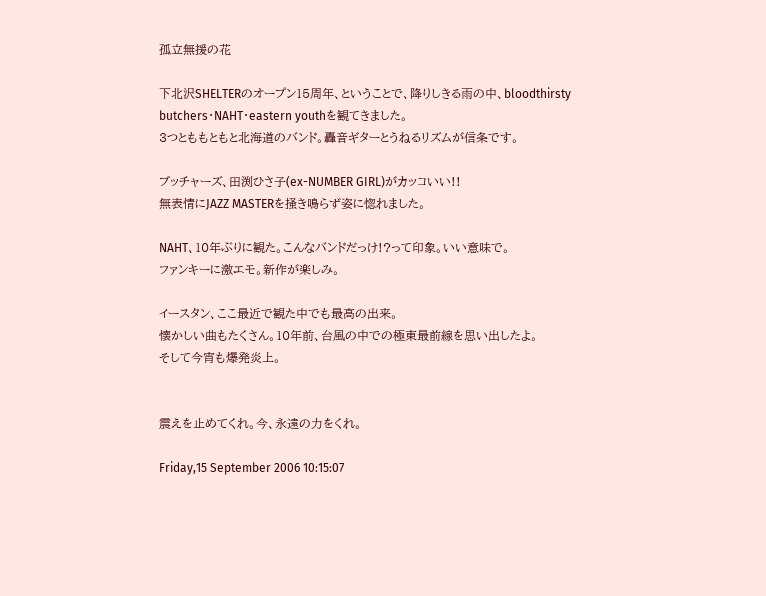孤立無援の花

下北沢SHELTERのオープン15周年、ということで、降りしきる雨の中、bloodthirsty butchers・NAHT・eastern youthを観てきました。
3つとももともと北海道のバンド。轟音ギターとうねるリズムが信条です。

ブッチャーズ、田渕ひさ子(ex-NUMBER GIRL)がカッコいい!!
無表情にJAZZ MASTERを掻き鳴らず姿に惚れました。

NAHT、10年ぶりに観た。こんなバンドだっけ!?って印象。いい意味で。
ファンキーに激エモ。新作が楽しみ。

イースタン、ここ最近で観た中でも最高の出来。
懐かしい曲もたくさん。10年前、台風の中での極東最前線を思い出したよ。
そして今宵も爆発炎上。


震えを止めてくれ。今、永遠の力をくれ。

Friday,15 September 2006 10:15:07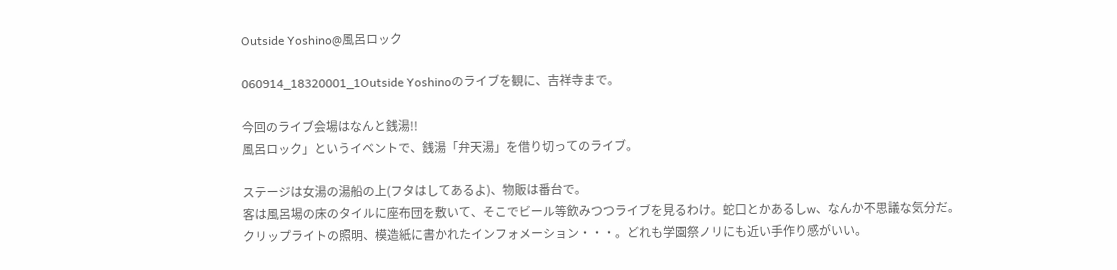Outside Yoshino@風呂ロック

060914_18320001_1Outside Yoshinoのライブを観に、吉祥寺まで。

今回のライブ会場はなんと銭湯!!
風呂ロック」というイベントで、銭湯「弁天湯」を借り切ってのライブ。

ステージは女湯の湯船の上(フタはしてあるよ)、物販は番台で。
客は風呂場の床のタイルに座布団を敷いて、そこでビール等飲みつつライブを見るわけ。蛇口とかあるしw、なんか不思議な気分だ。
クリップライトの照明、模造紙に書かれたインフォメーション・・・。どれも学園祭ノリにも近い手作り感がいい。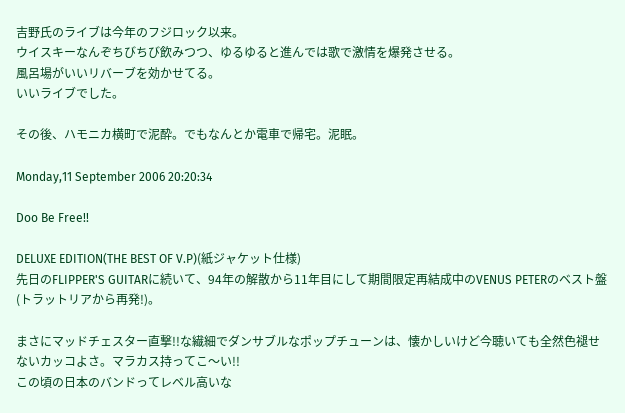吉野氏のライブは今年のフジロック以来。
ウイスキーなんぞちびちび飲みつつ、ゆるゆると進んでは歌で激情を爆発させる。
風呂場がいいリバーブを効かせてる。
いいライブでした。

その後、ハモニカ横町で泥酔。でもなんとか電車で帰宅。泥眠。

Monday,11 September 2006 20:20:34

Doo Be Free!!

DELUXE EDITION(THE BEST OF V.P)(紙ジャケット仕様)
先日のFLIPPER'S GUITARに続いて、94年の解散から11年目にして期間限定再結成中のVENUS PETERのベスト盤(トラットリアから再発!)。

まさにマッドチェスター直撃!!な繊細でダンサブルなポップチューンは、懐かしいけど今聴いても全然色褪せないカッコよさ。マラカス持ってこ〜い!!
この頃の日本のバンドってレベル高いな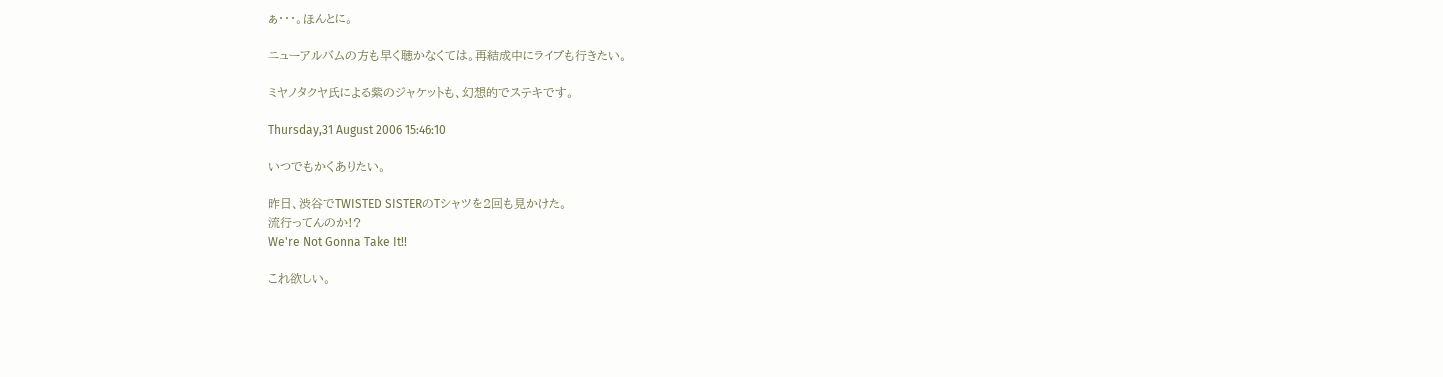ぁ・・・。ほんとに。

ニューアルバムの方も早く聴かなくては。再結成中にライブも行きたい。

ミヤノタクヤ氏による紫のジャケットも、幻想的でステキです。

Thursday,31 August 2006 15:46:10

いつでもかくありたい。

昨日、渋谷でTWISTED SISTERのTシャツを2回も見かけた。
流行ってんのか!?
We're Not Gonna Take It!!

これ欲しい。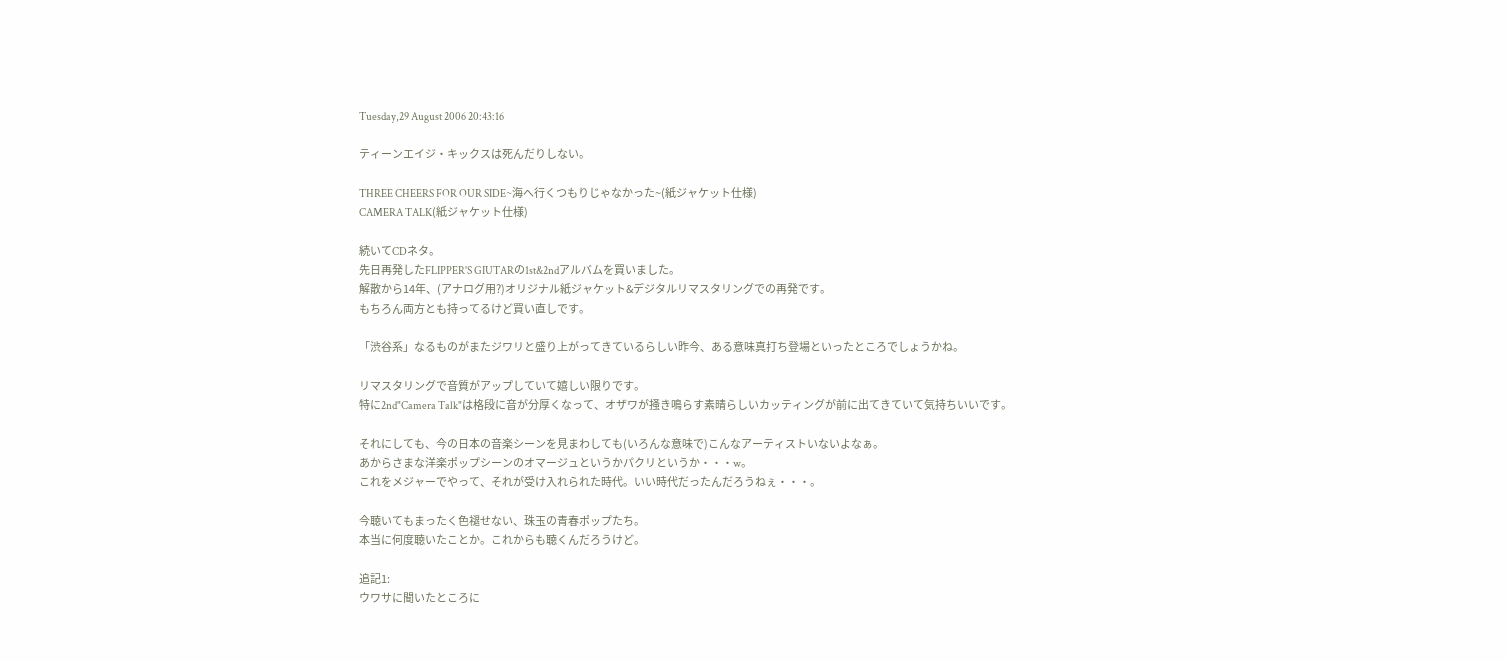Tuesday,29 August 2006 20:43:16

ティーンエイジ・キックスは死んだりしない。

THREE CHEERS FOR OUR SIDE~海へ行くつもりじゃなかった~(紙ジャケット仕様)
CAMERA TALK(紙ジャケット仕様)

続いてCDネタ。
先日再発したFLIPPER'S GIUTARの1st&2ndアルバムを買いました。
解散から14年、(アナログ用?)オリジナル紙ジャケット&デジタルリマスタリングでの再発です。
もちろん両方とも持ってるけど買い直しです。

「渋谷系」なるものがまたジワリと盛り上がってきているらしい昨今、ある意味真打ち登場といったところでしょうかね。

リマスタリングで音質がアップしていて嬉しい限りです。
特に2nd"Camera Talk"は格段に音が分厚くなって、オザワが掻き鳴らす素晴らしいカッティングが前に出てきていて気持ちいいです。

それにしても、今の日本の音楽シーンを見まわしても(いろんな意味で)こんなアーティストいないよなぁ。
あからさまな洋楽ポップシーンのオマージュというかパクリというか・・・w。
これをメジャーでやって、それが受け入れられた時代。いい時代だったんだろうねぇ・・・。

今聴いてもまったく色褪せない、珠玉の青春ポップたち。
本当に何度聴いたことか。これからも聴くんだろうけど。

追記1:
ウワサに聞いたところに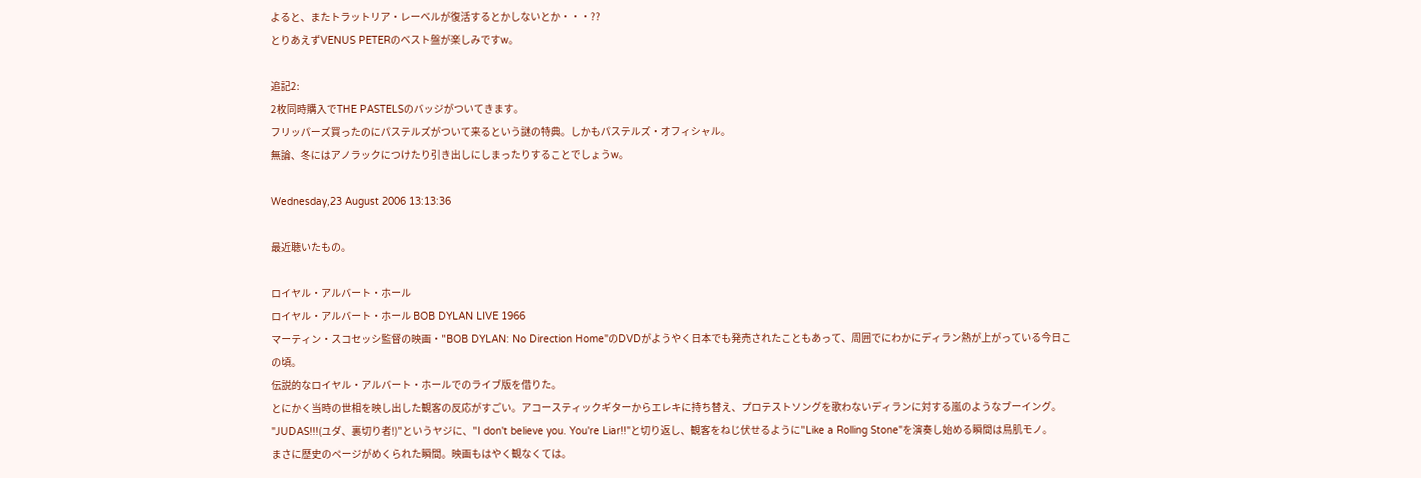よると、またトラットリア・レーベルが復活するとかしないとか・・・??
とりあえずVENUS PETERのベスト盤が楽しみですw。

追記2:
2枚同時購入でTHE PASTELSのバッジがついてきます。
フリッパーズ買ったのにパステルズがついて来るという謎の特典。しかもパステルズ・オフィシャル。
無論、冬にはアノラックにつけたり引き出しにしまったりすることでしょうw。

Wednesday,23 August 2006 13:13:36

最近聴いたもの。

ロイヤル・アルバート・ホール
ロイヤル・アルバート・ホール BOB DYLAN LIVE 1966
マーティン・スコセッシ監督の映画・"BOB DYLAN: No Direction Home"のDVDがようやく日本でも発売されたこともあって、周囲でにわかにディラン熱が上がっている今日この頃。
伝説的なロイヤル・アルバート・ホールでのライブ版を借りた。
とにかく当時の世相を映し出した観客の反応がすごい。アコースティックギターからエレキに持ち替え、プロテストソングを歌わないディランに対する嵐のようなブーイング。
"JUDAS!!!(ユダ、裏切り者!)"というヤジに、"I don't believe you. You're Liar!!"と切り返し、観客をねじ伏せるように"Like a Rolling Stone"を演奏し始める瞬間は鳥肌モノ。
まさに歴史のページがめくられた瞬間。映画もはやく観なくては。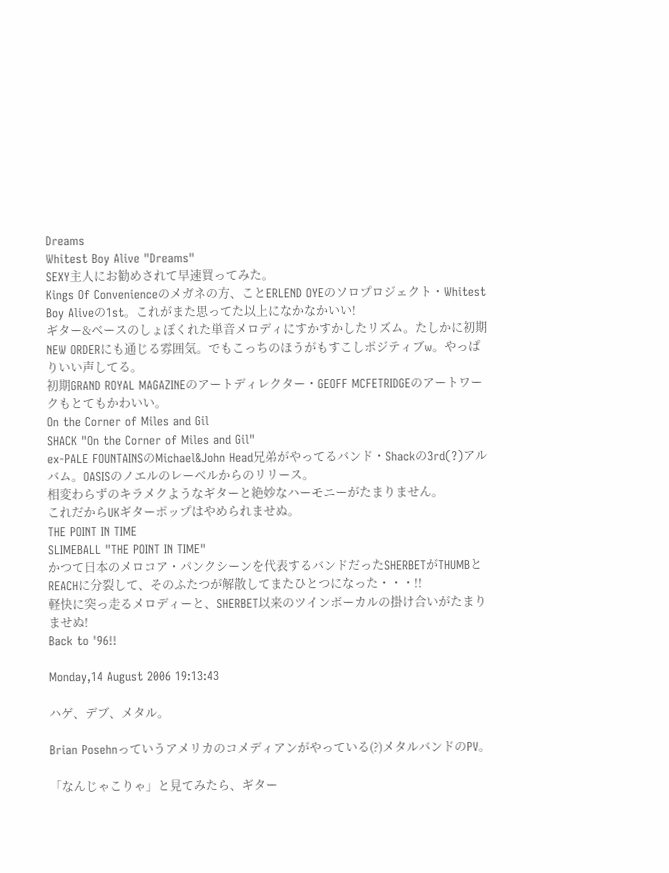Dreams
Whitest Boy Alive "Dreams"
SEXY主人にお勧めされて早速買ってみた。
Kings Of Convenienceのメガネの方、ことERLEND OYEのソロプロジェクト・Whitest Boy Aliveの1st。これがまた思ってた以上になかなかいい!
ギター&ベースのしょぼくれた単音メロディにすかすかしたリズム。たしかに初期NEW ORDERにも通じる雰囲気。でもこっちのほうがもすこしポジティブw。やっぱりいい声してる。
初期GRAND ROYAL MAGAZINEのアートディレクター・GEOFF MCFETRIDGEのアートワークもとてもかわいい。
On the Corner of Miles and Gil
SHACK "On the Corner of Miles and Gil"
ex-PALE FOUNTAINSのMichael&John Head兄弟がやってるバンド・Shackの3rd(?)アルバム。OASISのノエルのレーベルからのリリース。
相変わらずのキラメクようなギターと絶妙なハーモニーがたまりません。
これだからUKギターポップはやめられませぬ。
THE POINT IN TIME
SLIMEBALL "THE POINT IN TIME"
かつて日本のメロコア・パンクシーンを代表するバンドだったSHERBETがTHUMBとREACHに分裂して、そのふたつが解散してまたひとつになった・・・!!
軽快に突っ走るメロディーと、SHERBET以来のツインボーカルの掛け合いがたまりませぬ!
Back to '96!!

Monday,14 August 2006 19:13:43

ハゲ、デブ、メタル。

Brian Posehnっていうアメリカのコメディアンがやっている(?)メタルバンドのPV。

「なんじゃこりゃ」と見てみたら、ギター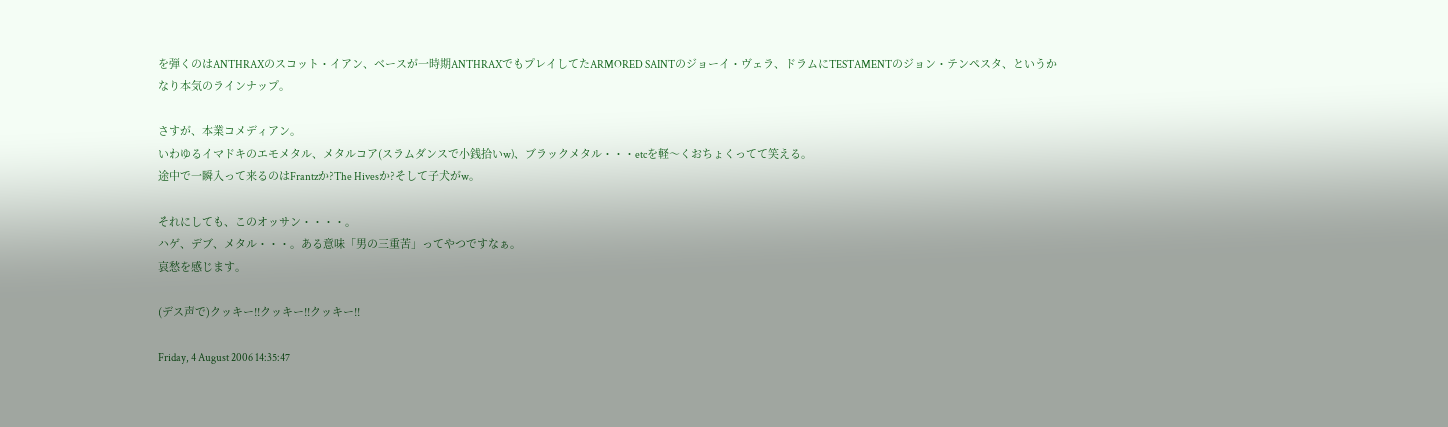を弾くのはANTHRAXのスコット・イアン、ベースが一時期ANTHRAXでもプレイしてたARMORED SAINTのジョーイ・ヴェラ、ドラムにTESTAMENTのジョン・テンペスタ、というかなり本気のラインナップ。

さすが、本業コメディアン。
いわゆるイマドキのエモメタル、メタルコア(スラムダンスで小銭拾いw)、ブラックメタル・・・etcを軽〜くおちょくってて笑える。
途中で一瞬入って来るのはFrantzか?The Hivesか?そして子犬がw。

それにしても、このオッサン・・・・。
ハゲ、デブ、メタル・・・。ある意味「男の三重苦」ってやつですなぁ。
哀愁を感じます。

(デス声で)クッキー!!クッキー!!クッキー!!

Friday, 4 August 2006 14:35:47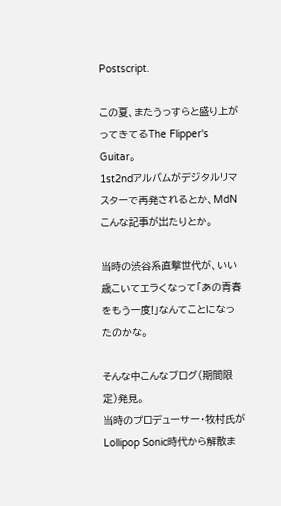Postscript.

この夏、またうっすらと盛り上がってきてるThe Flipper's Guitar。
1st2ndアルバムがデジタルリマスターで再発されるとか、MdNこんな記事が出たりとか。

当時の渋谷系直撃世代が、いい歳こいてエラくなって「あの青春をもう一度!」なんてことになったのかな。

そんな中こんなブログ(期間限定)発見。
当時のプロデューサー・牧村氏がLollipop Sonic時代から解散ま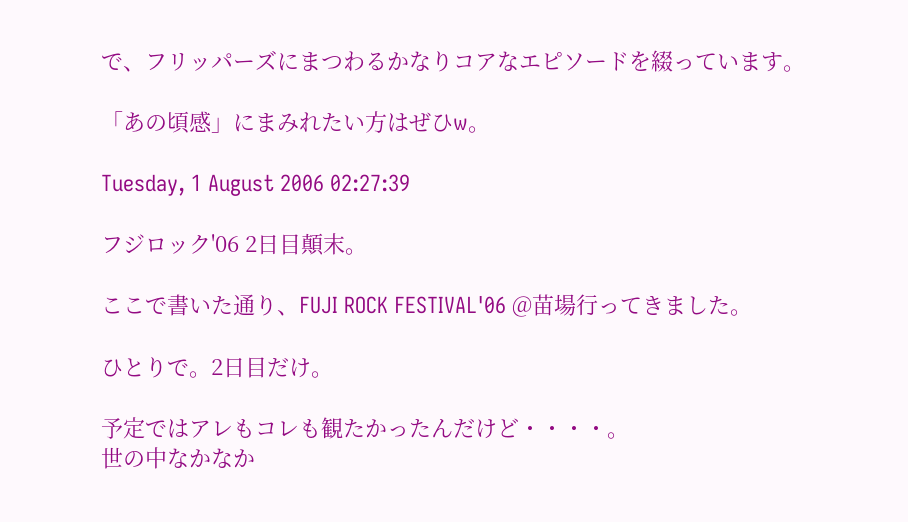で、フリッパーズにまつわるかなりコアなエピソードを綴っています。

「あの頃感」にまみれたい方はぜひw。

Tuesday, 1 August 2006 02:27:39

フジロック'06 2日目顛末。

ここで書いた通り、FUJI ROCK FESTIVAL'06 @苗場行ってきました。

ひとりで。2日目だけ。

予定ではアレもコレも観たかったんだけど・・・・。
世の中なかなか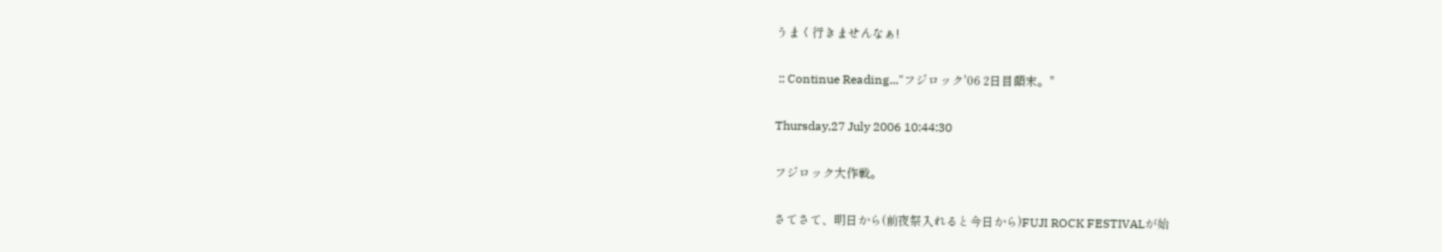うまく行きませんなぁ!

 :: Continue Reading..."フジロック'06 2日目顛末。"

Thursday,27 July 2006 10:44:30

フジロック大作戦。

さてさて、明日から(前夜祭入れると今日から)FUJI ROCK FESTIVALが始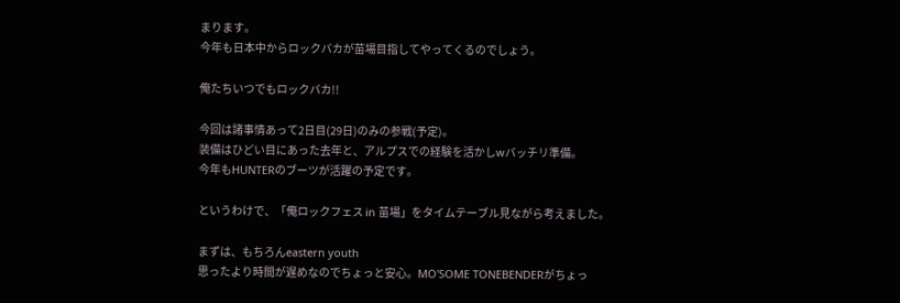まります。
今年も日本中からロックバカが苗場目指してやってくるのでしょう。

俺たちいつでもロックバカ!!

今回は諸事情あって2日目(29日)のみの参戦(予定)。
装備はひどい目にあった去年と、アルプスでの経験を活かしwバッチリ準備。
今年もHUNTERのブーツが活躍の予定です。

というわけで、「俺ロックフェス in 苗場」をタイムテーブル見ながら考えました。

まずは、もちろんeastern youth
思ったより時間が遅めなのでちょっと安心。MO'SOME TONEBENDERがちょっ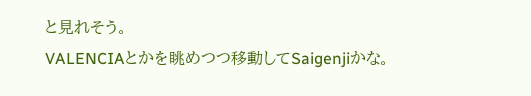と見れそう。
VALENCIAとかを眺めつつ移動してSaigenjiかな。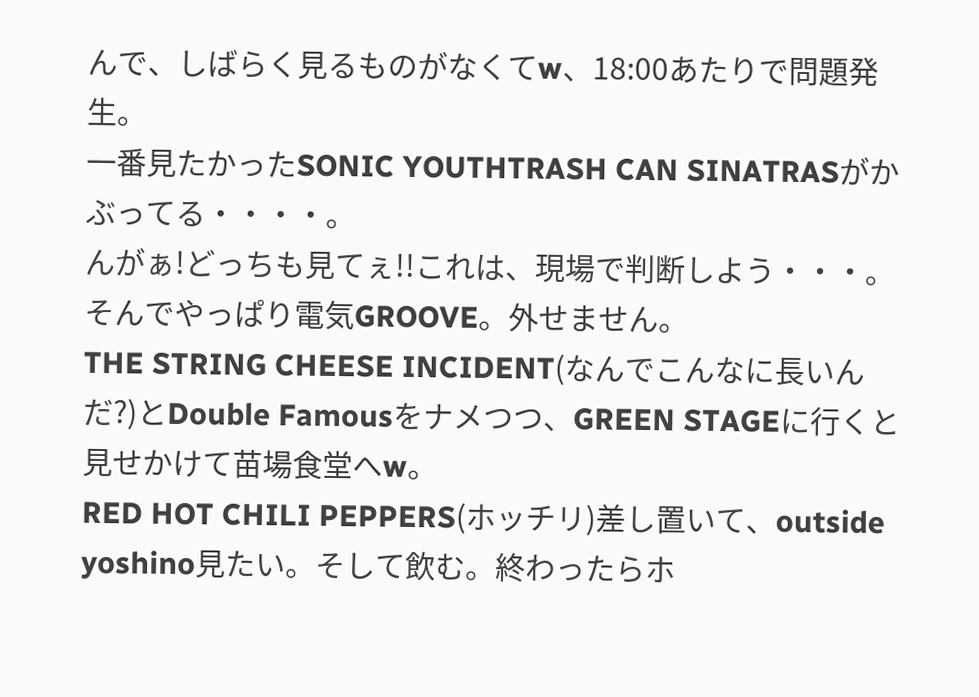んで、しばらく見るものがなくてw、18:00あたりで問題発生。
一番見たかったSONIC YOUTHTRASH CAN SINATRASがかぶってる・・・・。
んがぁ!どっちも見てぇ!!これは、現場で判断しよう・・・。
そんでやっぱり電気GROOVE。外せません。
THE STRING CHEESE INCIDENT(なんでこんなに長いんだ?)とDouble Famousをナメつつ、GREEN STAGEに行くと見せかけて苗場食堂へw。
RED HOT CHILI PEPPERS(ホッチリ)差し置いて、outside yoshino見たい。そして飲む。終わったらホ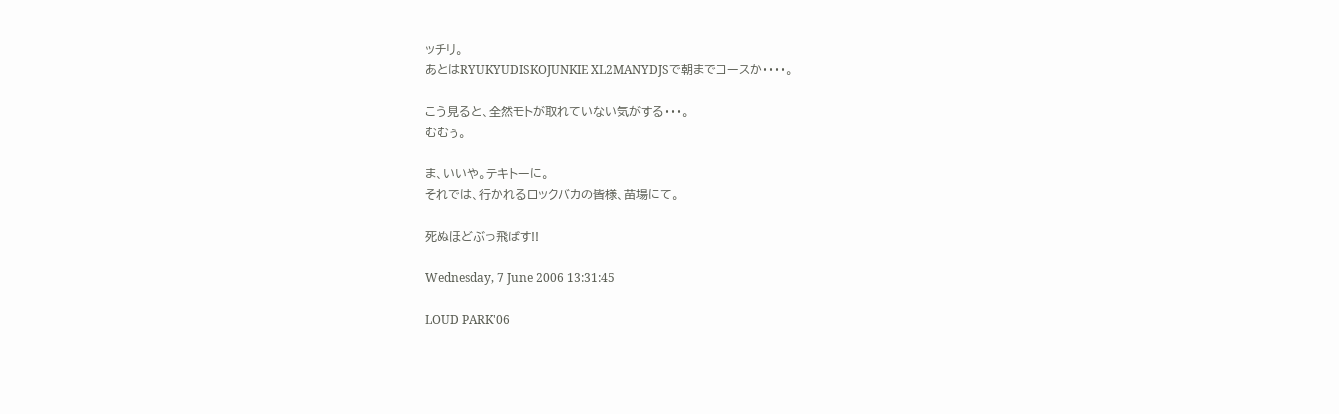ッチリ。
あとはRYUKYUDISKOJUNKIE XL2MANYDJSで朝までコースか・・・・。

こう見ると、全然モトが取れていない気がする・・・。
むむぅ。

ま、いいや。テキトーに。
それでは、行かれるロックバカの皆様、苗場にて。

死ぬほどぶっ飛ばす!!

Wednesday, 7 June 2006 13:31:45

LOUD PARK'06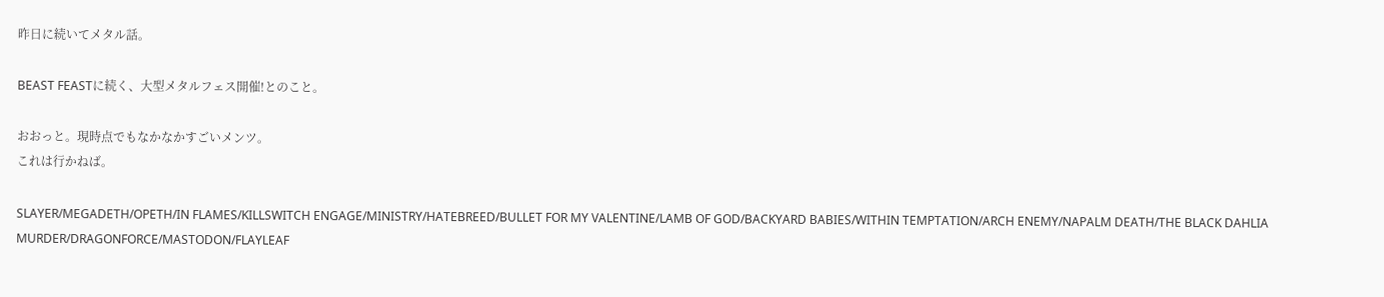昨日に続いてメタル話。

BEAST FEASTに続く、大型メタルフェス開催!とのこと。

おおっと。現時点でもなかなかすごいメンツ。
これは行かねば。

SLAYER/MEGADETH/OPETH/IN FLAMES/KILLSWITCH ENGAGE/MINISTRY/HATEBREED/BULLET FOR MY VALENTINE/LAMB OF GOD/BACKYARD BABIES/WITHIN TEMPTATION/ARCH ENEMY/NAPALM DEATH/THE BLACK DAHLIA MURDER/DRAGONFORCE/MASTODON/FLAYLEAF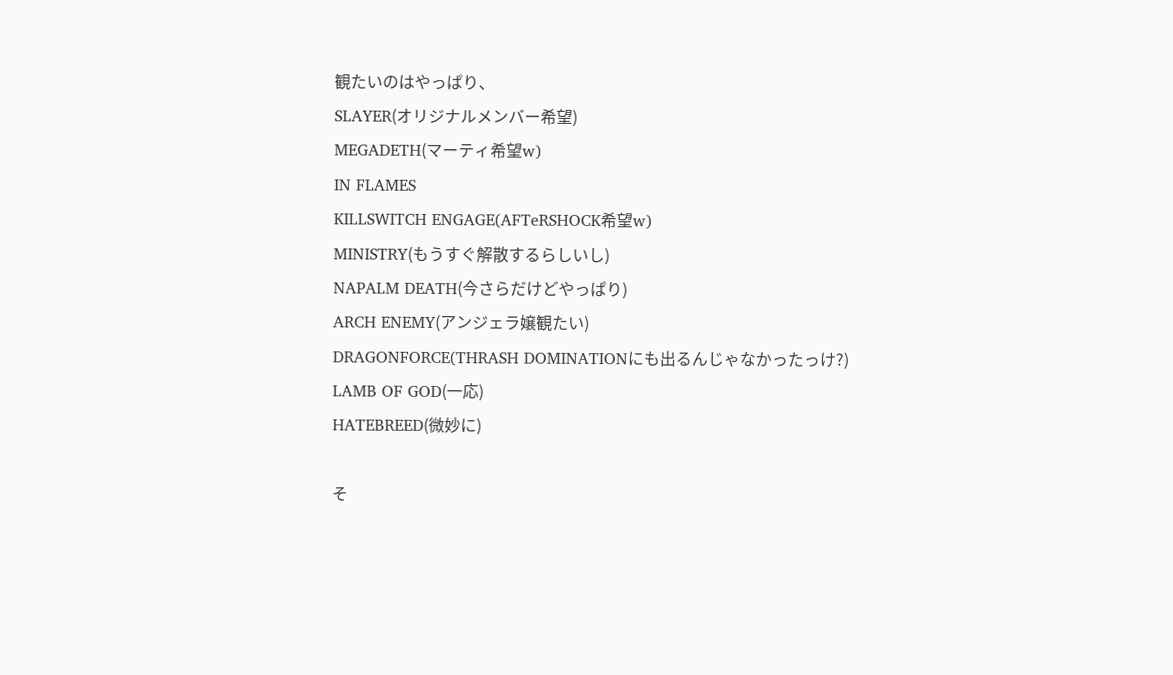観たいのはやっぱり、
SLAYER(オリジナルメンバー希望)
MEGADETH(マーティ希望w)
IN FLAMES
KILLSWITCH ENGAGE(AFTeRSHOCK希望w)
MINISTRY(もうすぐ解散するらしいし)
NAPALM DEATH(今さらだけどやっぱり)
ARCH ENEMY(アンジェラ嬢観たい)
DRAGONFORCE(THRASH DOMINATIONにも出るんじゃなかったっけ?)
LAMB OF GOD(一応)
HATEBREED(微妙に)

そ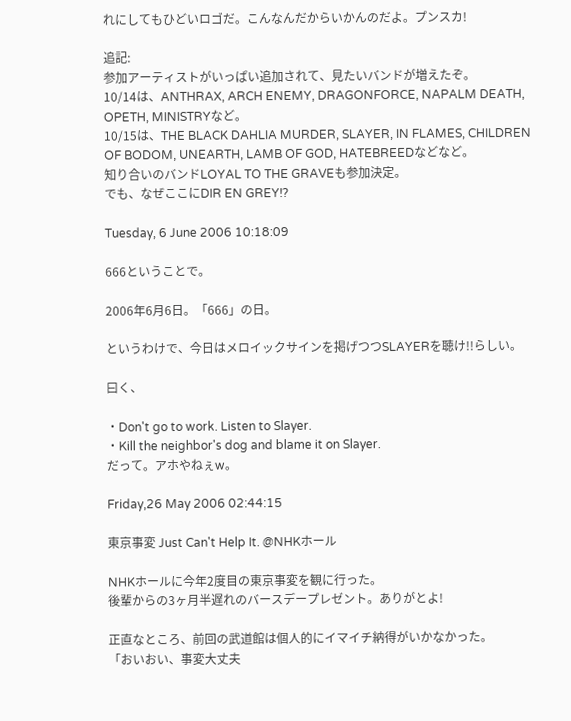れにしてもひどいロゴだ。こんなんだからいかんのだよ。プンスカ!

追記:
参加アーティストがいっぱい追加されて、見たいバンドが増えたぞ。
10/14は、ANTHRAX, ARCH ENEMY, DRAGONFORCE, NAPALM DEATH, OPETH, MINISTRYなど。
10/15は、THE BLACK DAHLIA MURDER, SLAYER, IN FLAMES, CHILDREN OF BODOM, UNEARTH, LAMB OF GOD, HATEBREEDなどなど。
知り合いのバンドLOYAL TO THE GRAVEも参加決定。
でも、なぜここにDIR EN GREY!?

Tuesday, 6 June 2006 10:18:09

666ということで。

2006年6月6日。「666」の日。

というわけで、今日はメロイックサインを掲げつつSLAYERを聴け!!らしい。

曰く、

・Don't go to work. Listen to Slayer.
・Kill the neighbor's dog and blame it on Slayer.
だって。アホやねぇw。

Friday,26 May 2006 02:44:15

東京事変 Just Can't Help It. @NHKホール

NHKホールに今年2度目の東京事変を観に行った。
後輩からの3ヶ月半遅れのバースデープレゼント。ありがとよ!

正直なところ、前回の武道館は個人的にイマイチ納得がいかなかった。
「おいおい、事変大丈夫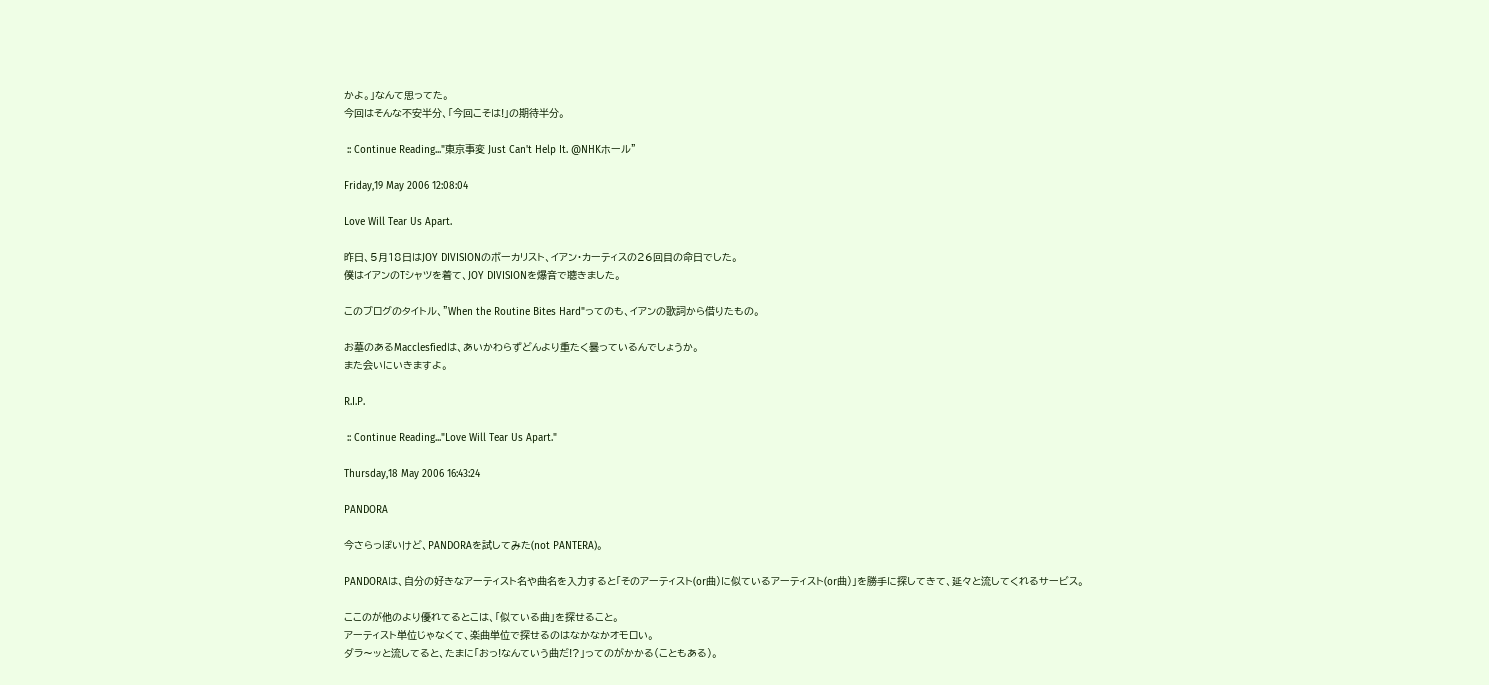かよ。」なんて思ってた。
今回はそんな不安半分、「今回こそは!」の期待半分。

 :: Continue Reading..."東京事変 Just Can't Help It. @NHKホール"

Friday,19 May 2006 12:08:04

Love Will Tear Us Apart.

昨日、5月18日はJOY DIVISIONのボーカリスト、イアン・カーティスの26回目の命日でした。
僕はイアンのTシャツを着て、JOY DIVISIONを爆音で聴きました。

このブログのタイトル、"When the Routine Bites Hard"ってのも、イアンの歌詞から借りたもの。

お墓のあるMacclesfiedは、あいかわらずどんより重たく曇っているんでしょうか。
また会いにいきますよ。

R.I.P.

 :: Continue Reading..."Love Will Tear Us Apart."

Thursday,18 May 2006 16:43:24

PANDORA

今さらっぽいけど、PANDORAを試してみた(not PANTERA)。

PANDORAは、自分の好きなアーティスト名や曲名を入力すると「そのアーティスト(or曲)に似ているアーティスト(or曲)」を勝手に探してきて、延々と流してくれるサービス。

ここのが他のより優れてるとこは、「似ている曲」を探せること。
アーティスト単位じゃなくて、楽曲単位で探せるのはなかなかオモロい。
ダラ〜ッと流してると、たまに「おっ!なんていう曲だ!?」ってのがかかる(こともある)。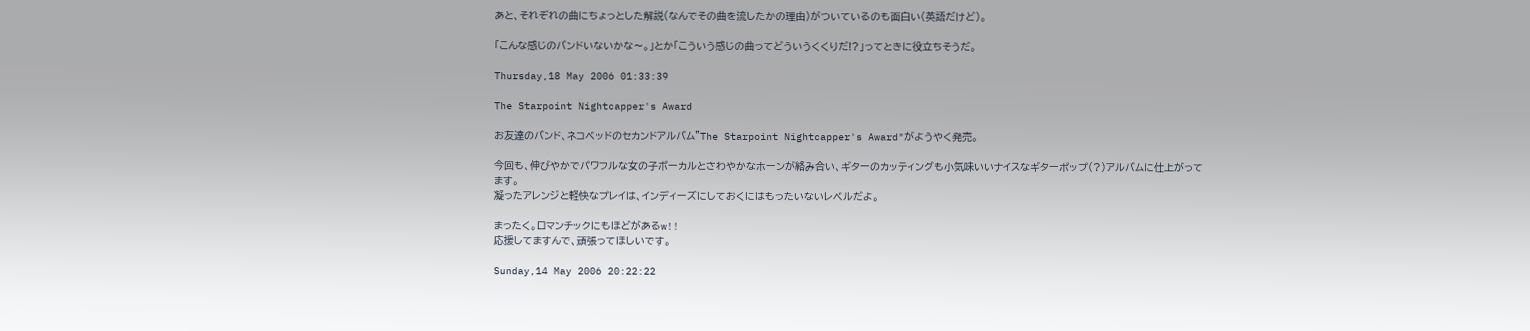あと、それぞれの曲にちょっとした解説(なんでその曲を流したかの理由)がついているのも面白い(英語だけど)。

「こんな感じのバンドいないかな〜。」とか「こういう感じの曲ってどういうくくりだ!?」ってときに役立ちそうだ。

Thursday,18 May 2006 01:33:39

The Starpoint Nightcapper's Award

お友達のバンド、ネコベッドのセカンドアルバム"The Starpoint Nightcapper's Award"がようやく発売。

今回も、伸びやかでパワフルな女の子ボーカルとさわやかなホーンが絡み合い、ギターのカッティングも小気味いいナイスなギターポップ(?)アルバムに仕上がってます。
凝ったアレンジと軽快なプレイは、インディーズにしておくにはもったいないレベルだよ。

まったく。ロマンチックにもほどがあるw!!
応援してますんで、頑張ってほしいです。

Sunday,14 May 2006 20:22:22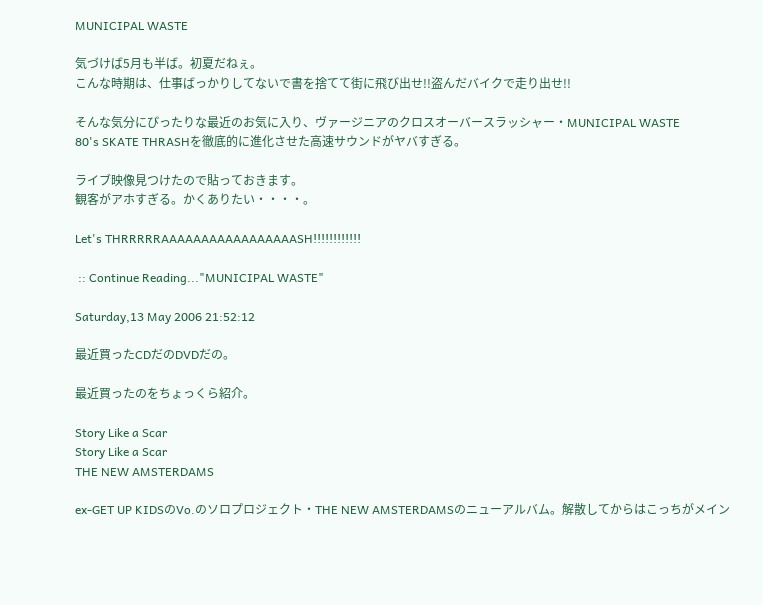MUNICIPAL WASTE

気づけば5月も半ば。初夏だねぇ。
こんな時期は、仕事ばっかりしてないで書を捨てて街に飛び出せ!!盗んだバイクで走り出せ!!

そんな気分にぴったりな最近のお気に入り、ヴァージニアのクロスオーバースラッシャー・MUNICIPAL WASTE
80's SKATE THRASHを徹底的に進化させた高速サウンドがヤバすぎる。

ライブ映像見つけたので貼っておきます。
観客がアホすぎる。かくありたい・・・・。

Let's THRRRRRAAAAAAAAAAAAAAAAASH!!!!!!!!!!!!

 :: Continue Reading..."MUNICIPAL WASTE"

Saturday,13 May 2006 21:52:12

最近買ったCDだのDVDだの。

最近買ったのをちょっくら紹介。

Story Like a Scar
Story Like a Scar
THE NEW AMSTERDAMS

ex-GET UP KIDSのVo.のソロプロジェクト・THE NEW AMSTERDAMSのニューアルバム。解散してからはこっちがメイン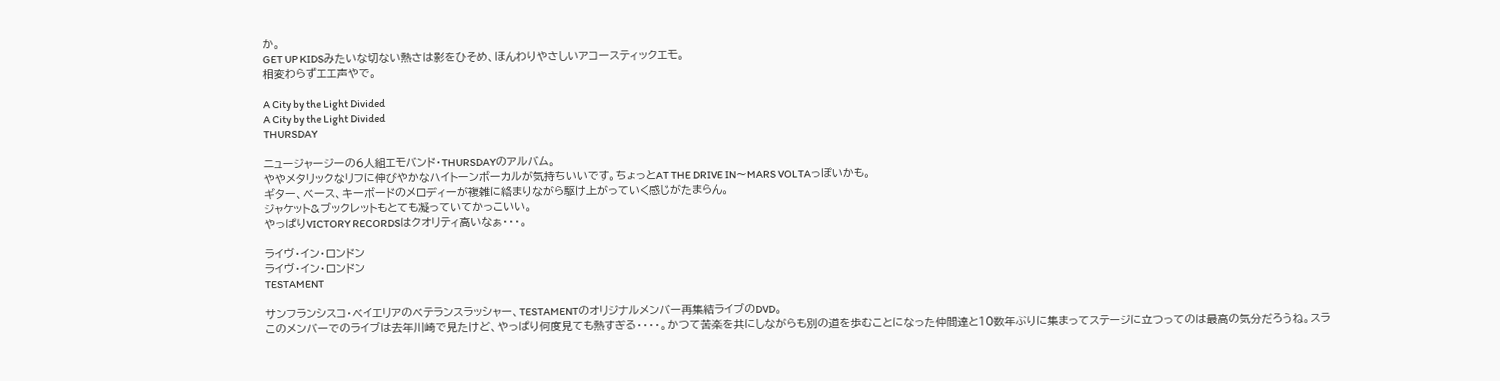か。
GET UP KIDSみたいな切ない熱さは影をひそめ、ほんわりやさしいアコースティックエモ。
相変わらずエエ声やで。

A City by the Light Divided
A City by the Light Divided
THURSDAY

ニュージャージーの6人組エモバンド・THURSDAYのアルバム。
ややメタリックなリフに伸びやかなハイトーンボーカルが気持ちいいです。ちょっとAT THE DRIVE IN〜MARS VOLTAっぽいかも。
ギター、ベース、キーボードのメロディーが複雑に絡まりながら駆け上がっていく感じがたまらん。
ジャケット&ブックレットもとても凝っていてかっこいい。
やっぱりVICTORY RECORDSはクオリティ高いなぁ・・・。

ライヴ・イン・ロンドン
ライヴ・イン・ロンドン
TESTAMENT

サンフランシスコ・ベイエリアのベテランスラッシャー、TESTAMENTのオリジナルメンバー再集結ライブのDVD。
このメンバーでのライブは去年川崎で見たけど、やっぱり何度見ても熱すぎる・・・・。かつて苦楽を共にしながらも別の道を歩むことになった仲間達と10数年ぶりに集まってステージに立つってのは最高の気分だろうね。スラ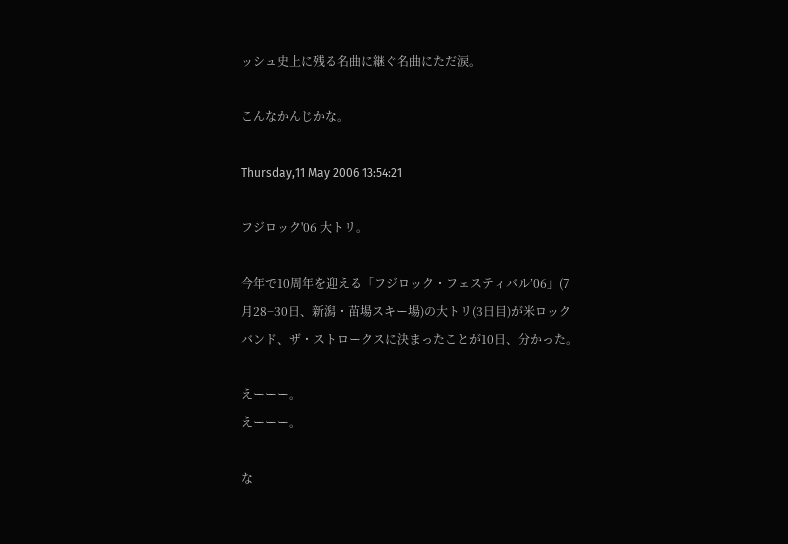ッシュ史上に残る名曲に継ぐ名曲にただ涙。

こんなかんじかな。

Thursday,11 May 2006 13:54:21

フジロック'06 大トリ。

今年で10周年を迎える「フジロック・フェスティバル’06」(7月28−30日、新潟・苗場スキー場)の大トリ(3日目)が米ロックバンド、ザ・ストロークスに決まったことが10日、分かった。

えーーー。
えーーー。

な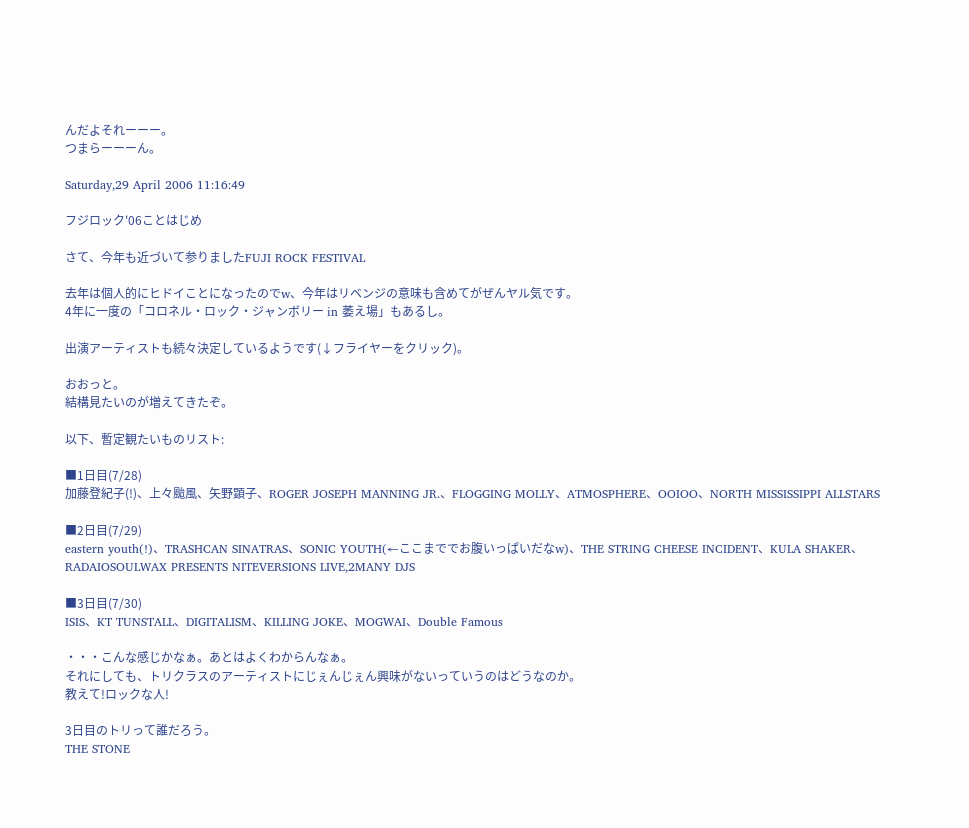んだよそれーーー。
つまらーーーん。

Saturday,29 April 2006 11:16:49

フジロック'06ことはじめ

さて、今年も近づいて参りましたFUJI ROCK FESTIVAL

去年は個人的にヒドイことになったのでw、今年はリベンジの意味も含めてがぜんヤル気です。
4年に一度の「コロネル・ロック・ジャンボリー in 萎え場」もあるし。

出演アーティストも続々決定しているようです(↓フライヤーをクリック)。

おおっと。
結構見たいのが増えてきたぞ。

以下、暫定観たいものリスト:

■1日目(7/28)
加藤登紀子(!)、上々颱風、矢野顕子、ROGER JOSEPH MANNING JR.、FLOGGING MOLLY、ATMOSPHERE、OOIOO、NORTH MISSISSIPPI ALLSTARS

■2日目(7/29)
eastern youth(!)、TRASHCAN SINATRAS、SONIC YOUTH(←ここまででお腹いっぱいだなw)、THE STRING CHEESE INCIDENT、KULA SHAKER、RADAIOSOULWAX PRESENTS NITEVERSIONS LIVE,2MANY DJS

■3日目(7/30)
ISIS、KT TUNSTALL、DIGITALISM、KILLING JOKE、MOGWAI、Double Famous

・・・こんな感じかなぁ。あとはよくわからんなぁ。
それにしても、トリクラスのアーティストにじぇんじぇん興味がないっていうのはどうなのか。
教えて!ロックな人!

3日目のトリって誰だろう。
THE STONE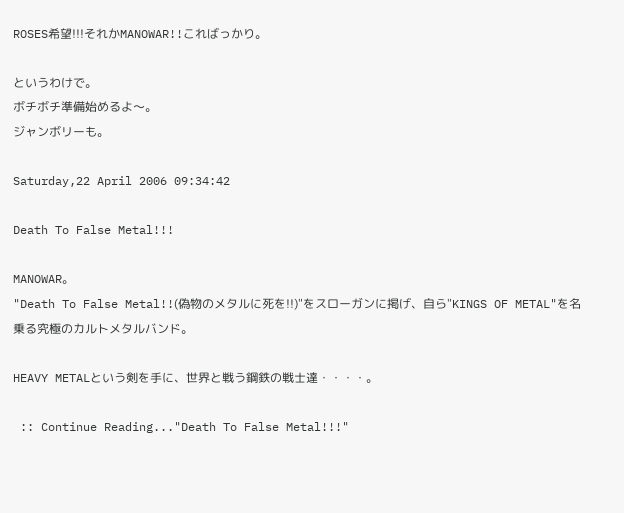ROSES希望!!!それかMANOWAR!!こればっかり。

というわけで。
ボチボチ準備始めるよ〜。
ジャンボリーも。

Saturday,22 April 2006 09:34:42

Death To False Metal!!!

MANOWAR。
"Death To False Metal!!(偽物のメタルに死を!!)"をスローガンに掲げ、自ら"KINGS OF METAL"を名乗る究極のカルトメタルバンド。

HEAVY METALという剣を手に、世界と戦う鋼鉄の戦士達・・・・。

 :: Continue Reading..."Death To False Metal!!!"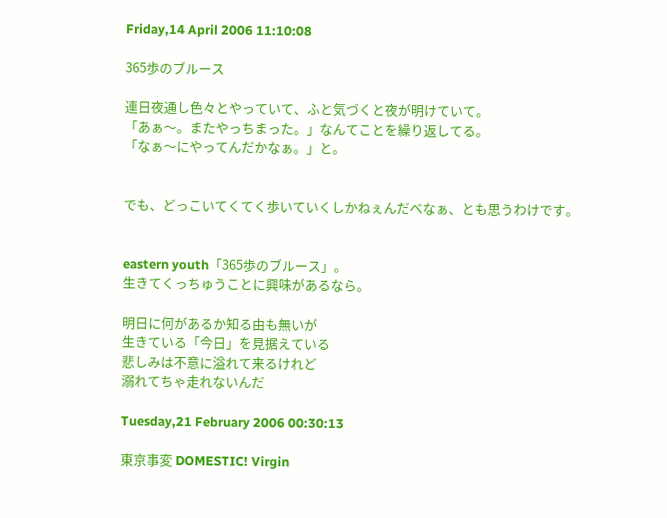Friday,14 April 2006 11:10:08

365歩のブルース

連日夜通し色々とやっていて、ふと気づくと夜が明けていて。
「あぁ〜。またやっちまった。」なんてことを繰り返してる。
「なぁ〜にやってんだかなぁ。」と。


でも、どっこいてくてく歩いていくしかねぇんだべなぁ、とも思うわけです。


eastern youth「365歩のブルース」。
生きてくっちゅうことに興味があるなら。

明日に何があるか知る由も無いが
生きている「今日」を見据えている
悲しみは不意に溢れて来るけれど
溺れてちゃ走れないんだ

Tuesday,21 February 2006 00:30:13

東京事変 DOMESTIC! Virgin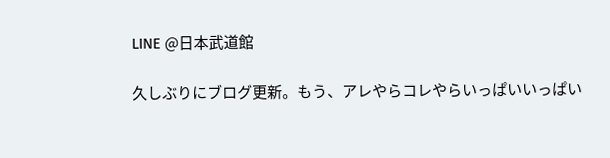LINE @日本武道館

久しぶりにブログ更新。もう、アレやらコレやらいっぱいいっぱい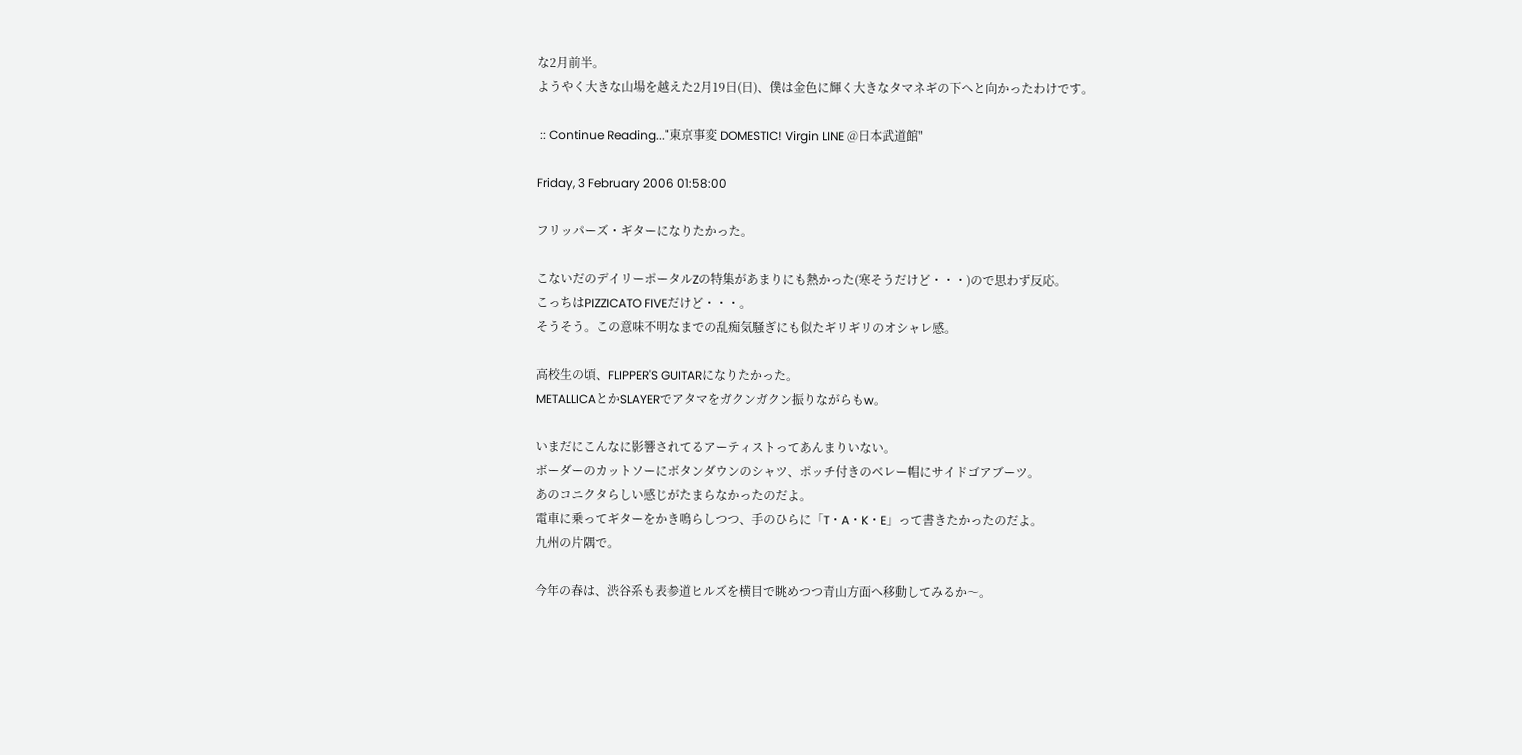な2月前半。
ようやく大きな山場を越えた2月19日(日)、僕は金色に輝く大きなタマネギの下へと向かったわけです。

 :: Continue Reading..."東京事変 DOMESTIC! Virgin LINE @日本武道館"

Friday, 3 February 2006 01:58:00

フリッパーズ・ギターになりたかった。

こないだのデイリーポータルZの特集があまりにも熱かった(寒そうだけど・・・)ので思わず反応。
こっちはPIZZICATO FIVEだけど・・・。
そうそう。この意味不明なまでの乱痴気騒ぎにも似たギリギリのオシャレ感。

高校生の頃、FLIPPER'S GUITARになりたかった。
METALLICAとかSLAYERでアタマをガクンガクン振りながらもw。

いまだにこんなに影響されてるアーティストってあんまりいない。
ボーダーのカットソーにボタンダウンのシャツ、ポッチ付きのベレー帽にサイドゴアブーツ。
あのコニクタらしい感じがたまらなかったのだよ。
電車に乗ってギターをかき鳴らしつつ、手のひらに「T・A・K・E」って書きたかったのだよ。
九州の片隅で。

今年の春は、渋谷系も表参道ヒルズを横目で眺めつつ青山方面へ移動してみるか〜。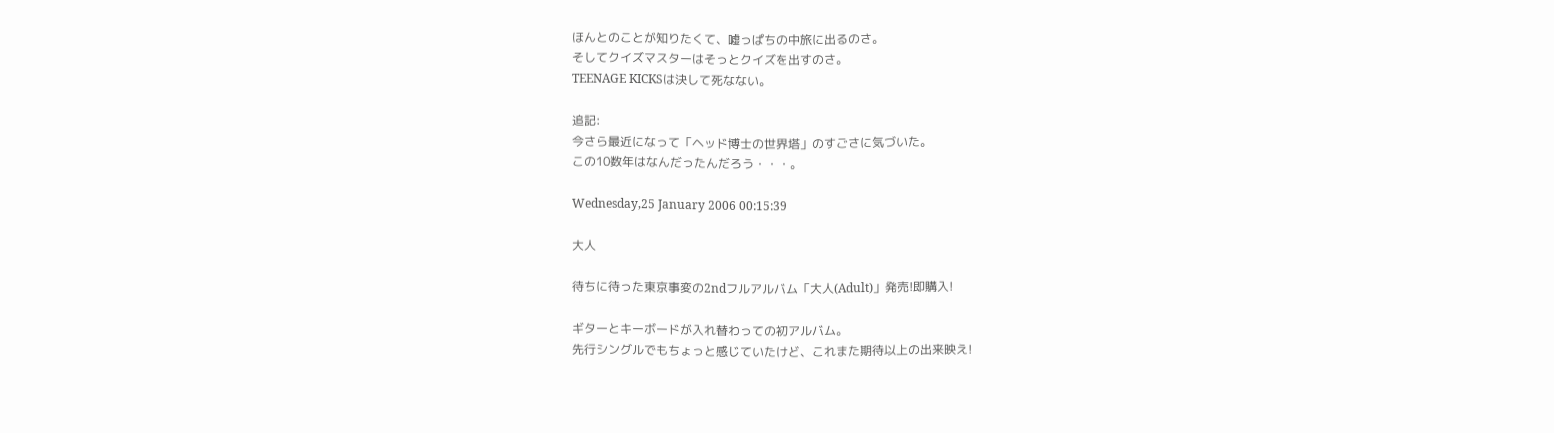ほんとのことが知りたくて、嘘っぱちの中旅に出るのさ。
そしてクイズマスターはそっとクイズを出すのさ。
TEENAGE KICKSは決して死なない。

追記:
今さら最近になって「ヘッド博士の世界塔」のすごさに気づいた。
この10数年はなんだったんだろう・・・。

Wednesday,25 January 2006 00:15:39

大人

待ちに待った東京事変の2ndフルアルバム「大人(Adult)」発売!即購入!

ギターとキーボードが入れ替わっての初アルバム。
先行シングルでもちょっと感じていたけど、これまた期待以上の出来映え!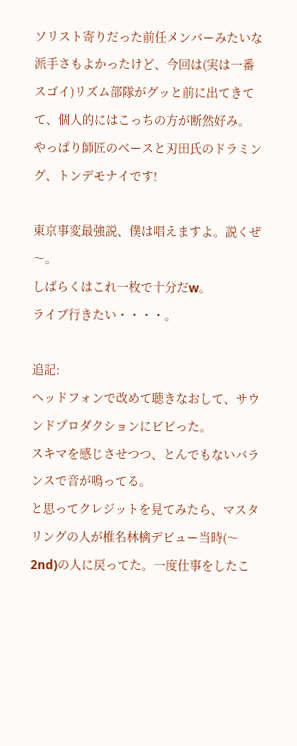ソリスト寄りだった前任メンバーみたいな派手さもよかったけど、今回は(実は一番スゴイ)リズム部隊がグッと前に出てきてて、個人的にはこっちの方が断然好み。
やっぱり師匠のベースと刃田氏のドラミング、トンデモナイです!

東京事変最強説、僕は唱えますよ。説くぜ〜。
しばらくはこれ一枚で十分だw。
ライブ行きたい・・・・。

追記:
ヘッドフォンで改めて聴きなおして、サウンドプロダクションにビビった。
スキマを感じさせつつ、とんでもないバランスで音が鳴ってる。
と思ってクレジットを見てみたら、マスタリングの人が椎名林檎デビュー当時(〜2nd)の人に戻ってた。一度仕事をしたこ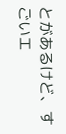とがあるけど、すごいエ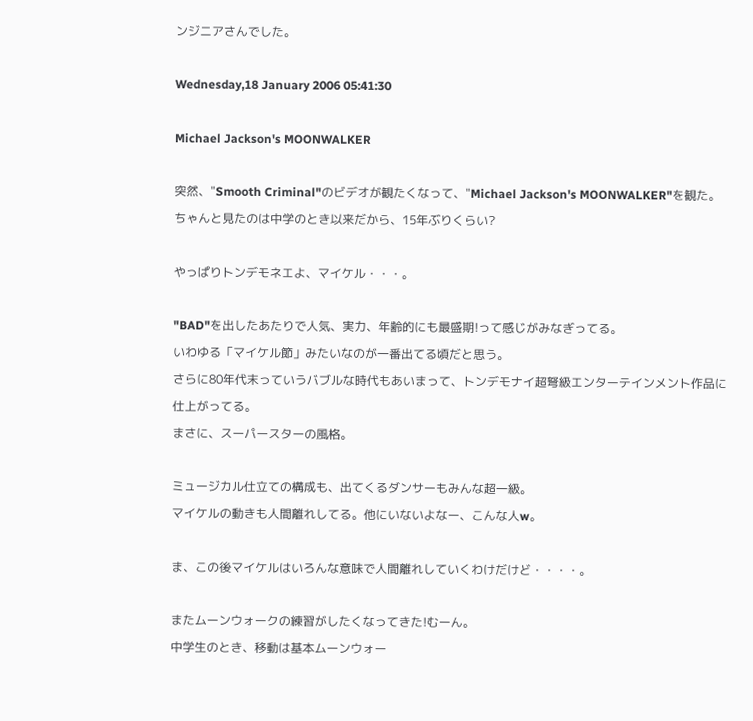ンジニアさんでした。

Wednesday,18 January 2006 05:41:30

Michael Jackson's MOONWALKER

突然、"Smooth Criminal"のビデオが観たくなって、"Michael Jackson's MOONWALKER"を観た。
ちゃんと見たのは中学のとき以来だから、15年ぶりくらい?

やっぱりトンデモネエよ、マイケル・・・。

"BAD"を出したあたりで人気、実力、年齢的にも最盛期!って感じがみなぎってる。
いわゆる「マイケル節」みたいなのが一番出てる頃だと思う。
さらに80年代末っていうバブルな時代もあいまって、トンデモナイ超弩級エンターテインメント作品に仕上がってる。
まさに、スーパースターの風格。

ミュージカル仕立ての構成も、出てくるダンサーもみんな超一級。
マイケルの動きも人間離れしてる。他にいないよなー、こんな人w。

ま、この後マイケルはいろんな意味で人間離れしていくわけだけど・・・・。

またムーンウォークの練習がしたくなってきた!むーん。
中学生のとき、移動は基本ムーンウォー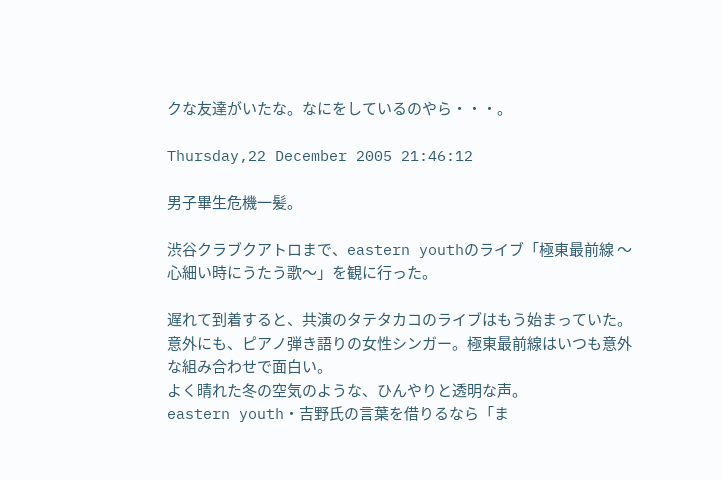クな友達がいたな。なにをしているのやら・・・。

Thursday,22 December 2005 21:46:12

男子畢生危機一髪。

渋谷クラブクアトロまで、eastern youthのライブ「極東最前線 〜心細い時にうたう歌〜」を観に行った。

遅れて到着すると、共演のタテタカコのライブはもう始まっていた。
意外にも、ピアノ弾き語りの女性シンガー。極東最前線はいつも意外な組み合わせで面白い。
よく晴れた冬の空気のような、ひんやりと透明な声。
eastern youth・吉野氏の言葉を借りるなら「ま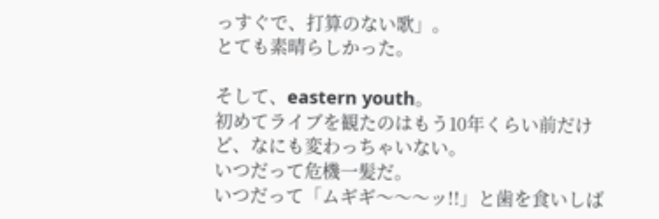っすぐで、打算のない歌」。
とても素晴らしかった。

そして、eastern youth。
初めてライブを観たのはもう10年くらい前だけど、なにも変わっちゃいない。
いつだって危機一髪だ。
いつだって「ムギギ〜〜〜ッ!!」と歯を食いしば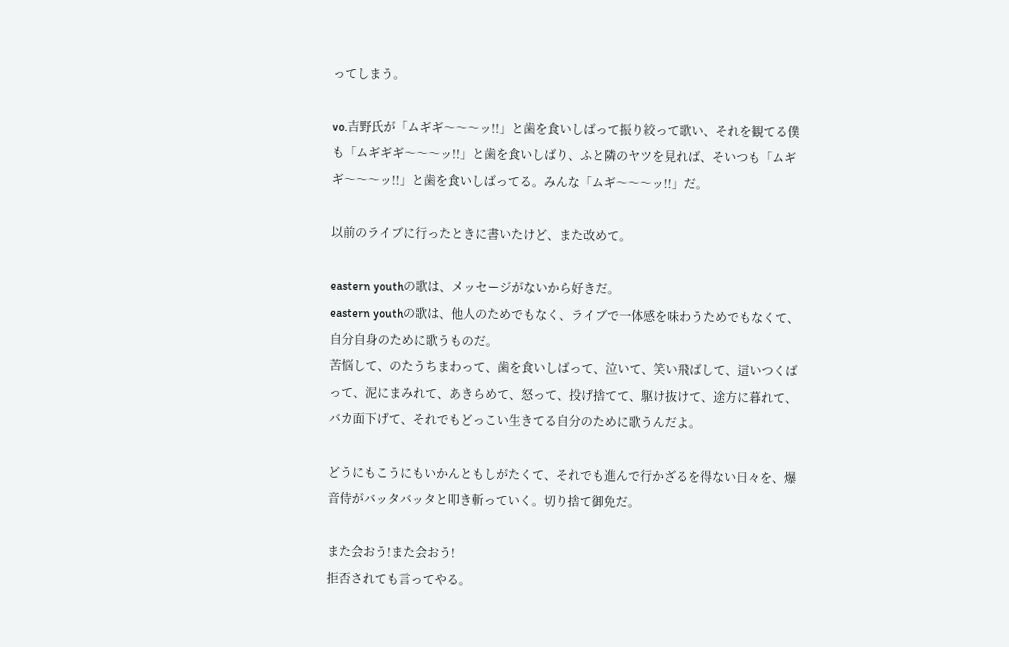ってしまう。

vo.吉野氏が「ムギギ〜〜〜ッ!!」と歯を食いしばって振り絞って歌い、それを観てる僕も「ムギギギ〜〜〜ッ!!」と歯を食いしばり、ふと隣のヤツを見れば、そいつも「ムギギ〜〜〜ッ!!」と歯を食いしばってる。みんな「ムギ〜〜〜ッ!!」だ。

以前のライブに行ったときに書いたけど、また改めて。

eastern youthの歌は、メッセージがないから好きだ。
eastern youthの歌は、他人のためでもなく、ライブで一体感を味わうためでもなくて、自分自身のために歌うものだ。
苦悩して、のたうちまわって、歯を食いしばって、泣いて、笑い飛ばして、這いつくばって、泥にまみれて、あきらめて、怒って、投げ捨てて、駆け抜けて、途方に暮れて、バカ面下げて、それでもどっこい生きてる自分のために歌うんだよ。

どうにもこうにもいかんともしがたくて、それでも進んで行かざるを得ない日々を、爆音侍がバッタバッタと叩き斬っていく。切り捨て御免だ。

また会おう!また会おう!
拒否されても言ってやる。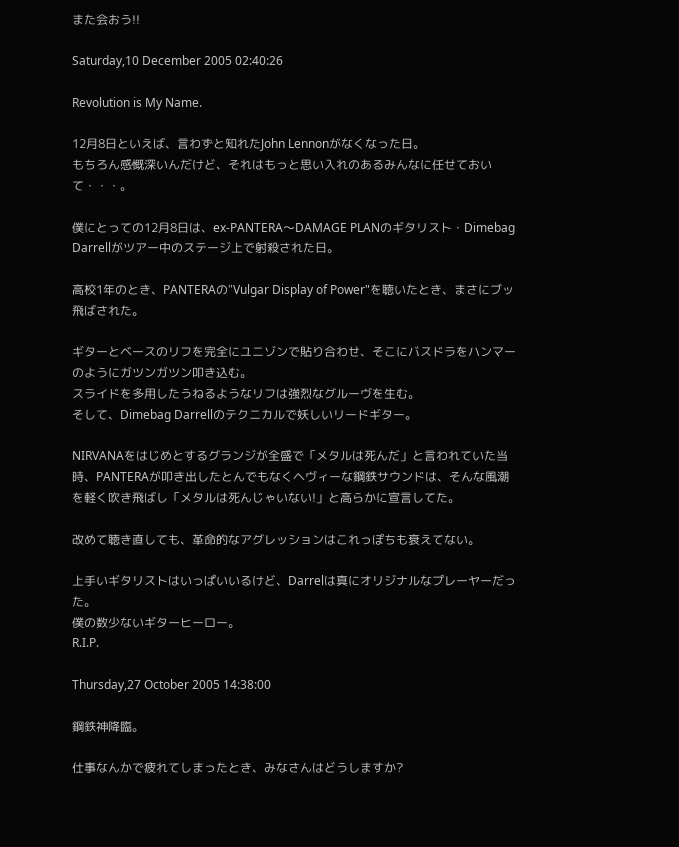また会おう!!

Saturday,10 December 2005 02:40:26

Revolution is My Name.

12月8日といえば、言わずと知れたJohn Lennonがなくなった日。
もちろん感慨深いんだけど、それはもっと思い入れのあるみんなに任せておいて・・・。

僕にとっての12月8日は、ex-PANTERA〜DAMAGE PLANのギタリスト・Dimebag Darrellがツアー中のステージ上で射殺された日。

高校1年のとき、PANTERAの"Vulgar Display of Power"を聴いたとき、まさにブッ飛ばされた。

ギターとベースのリフを完全にユニゾンで貼り合わせ、そこにバスドラをハンマーのようにガツンガツン叩き込む。
スライドを多用したうねるようなリフは強烈なグルーヴを生む。
そして、Dimebag Darrellのテクニカルで妖しいリードギター。

NIRVANAをはじめとするグランジが全盛で「メタルは死んだ」と言われていた当時、PANTERAが叩き出したとんでもなくヘヴィーな鋼鉄サウンドは、そんな風潮を軽く吹き飛ばし「メタルは死んじゃいない!」と高らかに宣言してた。

改めて聴き直しても、革命的なアグレッションはこれっぽちも衰えてない。

上手いギタリストはいっぱいいるけど、Darrelは真にオリジナルなプレーヤーだった。
僕の数少ないギターヒーロー。
R.I.P.

Thursday,27 October 2005 14:38:00

鋼鉄神降臨。

仕事なんかで疲れてしまったとき、みなさんはどうしますか?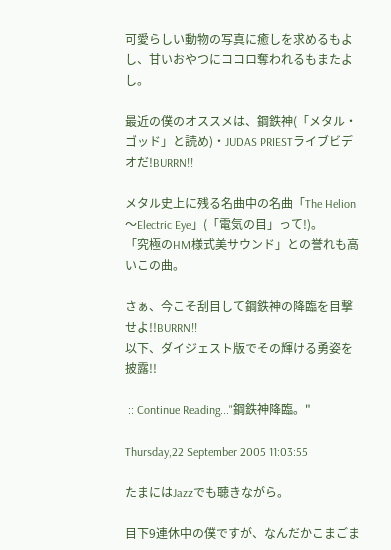可愛らしい動物の写真に癒しを求めるもよし、甘いおやつにココロ奪われるもまたよし。

最近の僕のオススメは、鋼鉄神(「メタル・ゴッド」と読め)・JUDAS PRIESTライブビデオだ!BURRN!!

メタル史上に残る名曲中の名曲「The Helion〜Electric Eye」(「電気の目」って!)。
「究極のHM様式美サウンド」との誉れも高いこの曲。

さぁ、今こそ刮目して鋼鉄神の降臨を目撃せよ!!BURRN!!
以下、ダイジェスト版でその輝ける勇姿を披露!!

 :: Continue Reading..."鋼鉄神降臨。"

Thursday,22 September 2005 11:03:55

たまにはJazzでも聴きながら。

目下9連休中の僕ですが、なんだかこまごま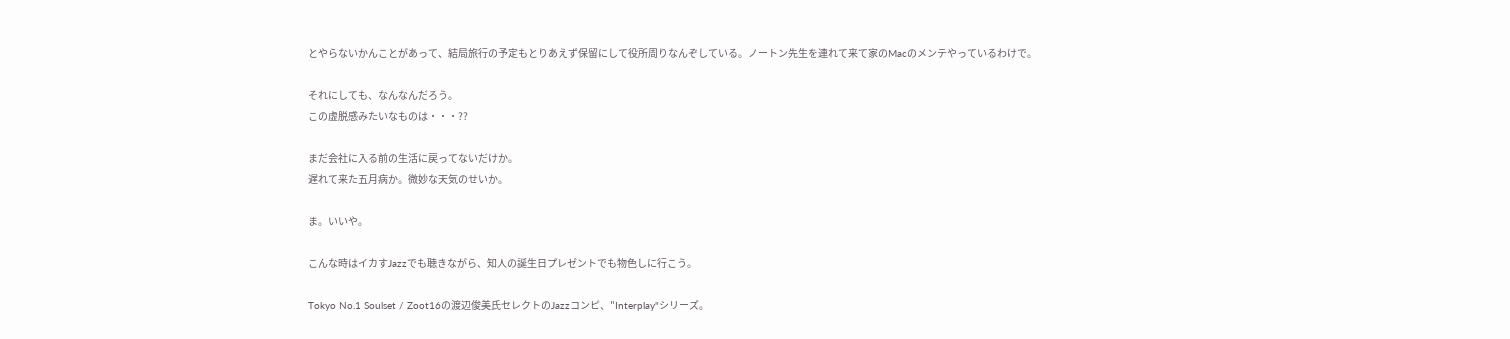とやらないかんことがあって、結局旅行の予定もとりあえず保留にして役所周りなんぞしている。ノートン先生を連れて来て家のMacのメンテやっているわけで。

それにしても、なんなんだろう。
この虚脱感みたいなものは・・・??

まだ会社に入る前の生活に戻ってないだけか。
遅れて来た五月病か。微妙な天気のせいか。

ま。いいや。

こんな時はイカすJazzでも聴きながら、知人の誕生日プレゼントでも物色しに行こう。

Tokyo No.1 Soulset / Zoot16の渡辺俊美氏セレクトのJazzコンピ、"Interplay"シリーズ。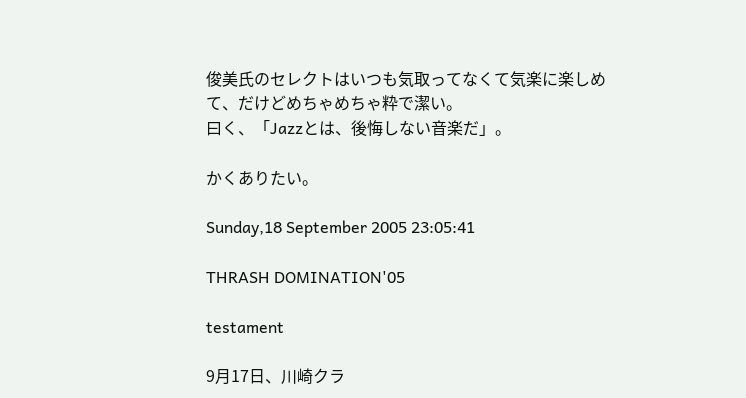俊美氏のセレクトはいつも気取ってなくて気楽に楽しめて、だけどめちゃめちゃ粋で潔い。
曰く、「Jazzとは、後悔しない音楽だ」。

かくありたい。

Sunday,18 September 2005 23:05:41

THRASH DOMINATION'05

testament

9月17日、川崎クラ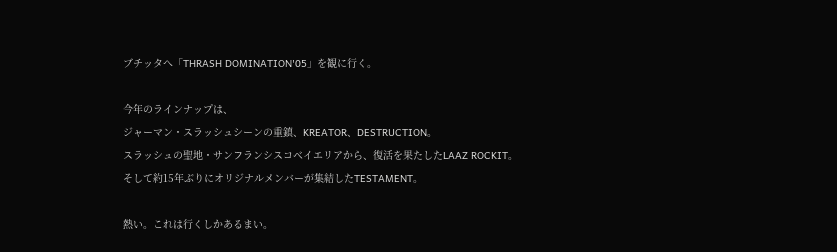ブチッタへ「THRASH DOMINATION'05」を観に行く。

今年のラインナップは、
ジャーマン・スラッシュシーンの重鎮、KREATOR、DESTRUCTION。
スラッシュの聖地・サンフランシスコベイエリアから、復活を果たしたLAAZ ROCKIT。
そして約15年ぶりにオリジナルメンバーが集結したTESTAMENT。

熱い。これは行くしかあるまい。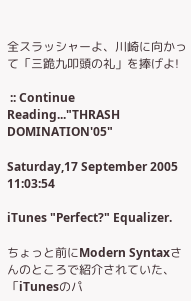全スラッシャーよ、川崎に向かって「三跪九叩頭の礼」を捧げよ!

 :: Continue Reading..."THRASH DOMINATION'05"

Saturday,17 September 2005 11:03:54

iTunes "Perfect?" Equalizer.

ちょっと前にModern Syntaxさんのところで紹介されていた、「iTunesのパ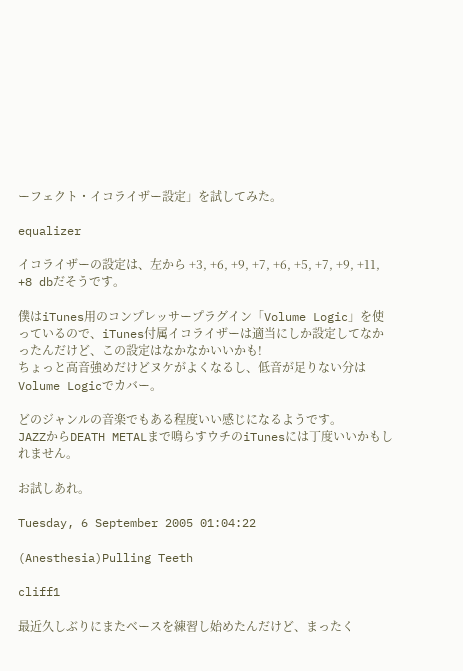ーフェクト・イコライザー設定」を試してみた。

equalizer

イコライザーの設定は、左から +3, +6, +9, +7, +6, +5, +7, +9, +11, +8 dbだそうです。

僕はiTunes用のコンプレッサープラグイン「Volume Logic」を使っているので、iTunes付属イコライザーは適当にしか設定してなかったんだけど、この設定はなかなかいいかも!
ちょっと高音強めだけどヌケがよくなるし、低音が足りない分はVolume Logicでカバー。

どのジャンルの音楽でもある程度いい感じになるようです。
JAZZからDEATH METALまで鳴らすウチのiTunesには丁度いいかもしれません。

お試しあれ。

Tuesday, 6 September 2005 01:04:22

(Anesthesia)Pulling Teeth

cliff1

最近久しぶりにまたベースを練習し始めたんだけど、まったく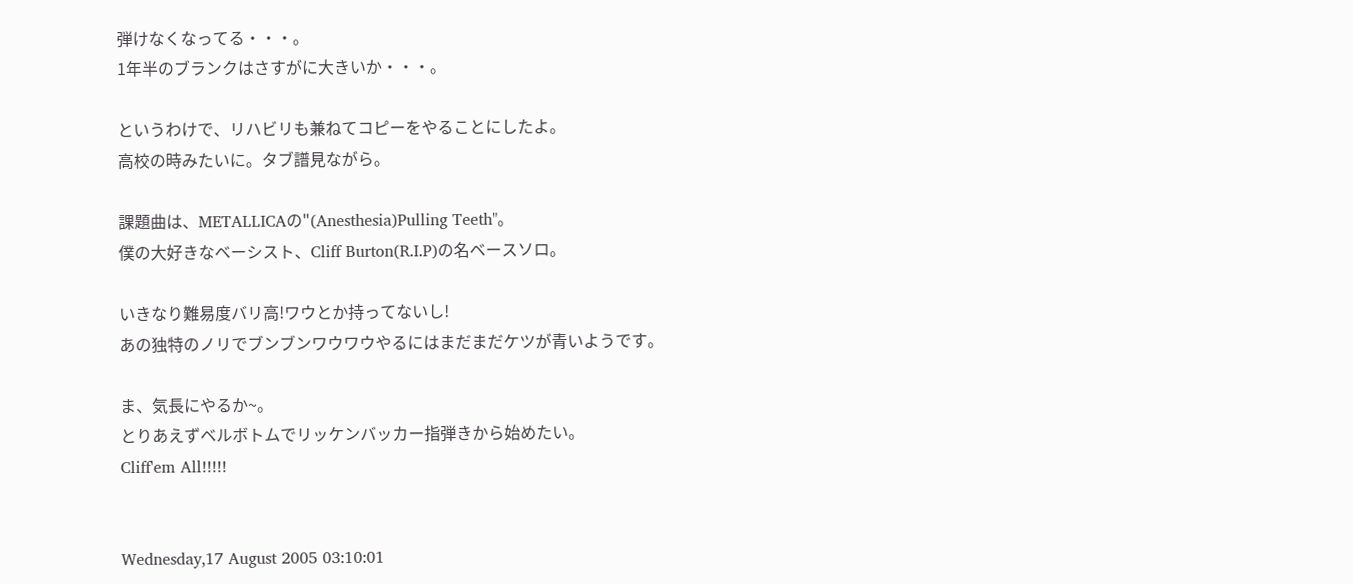弾けなくなってる・・・。
1年半のブランクはさすがに大きいか・・・。

というわけで、リハビリも兼ねてコピーをやることにしたよ。
高校の時みたいに。タブ譜見ながら。

課題曲は、METALLICAの"(Anesthesia)Pulling Teeth"。
僕の大好きなベーシスト、Cliff Burton(R.I.P)の名ベースソロ。

いきなり難易度バリ高!ワウとか持ってないし!
あの独特のノリでブンブンワウワウやるにはまだまだケツが青いようです。

ま、気長にやるか~。
とりあえずベルボトムでリッケンバッカー指弾きから始めたい。
Cliff'em All!!!!!


Wednesday,17 August 2005 03:10:01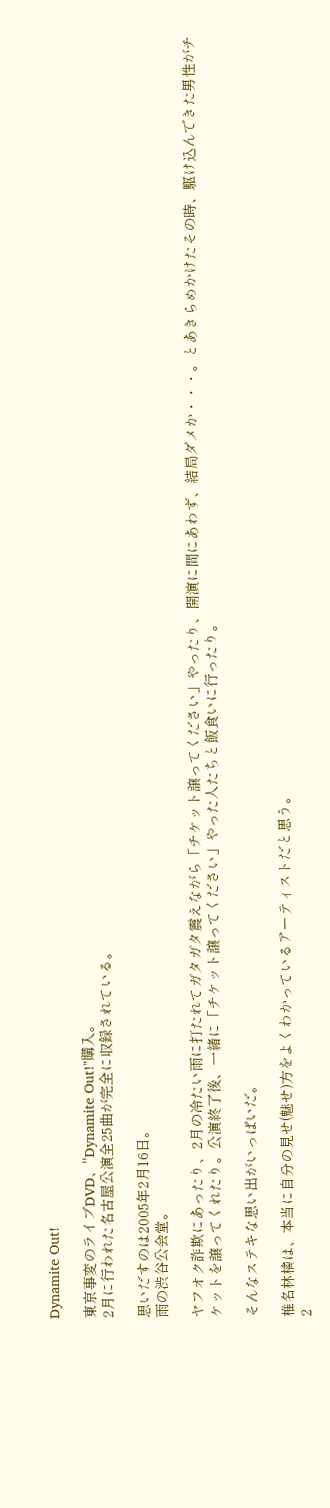Dynamite Out!

東京事変のライブDVD、"Dynamite Out!"購入。
2月に行われた名古屋公演全25曲が完全に収録されている。

思いだすのは2005年2月16日。
雨の渋谷公会堂。

ヤフオク詐欺にあったり、2月の冷たい雨に打たれてガタガタ震えながら「チケット譲ってください」やったり、開演に間にあわず、結局ダメか・・・。とあきらめかけたその時、駆け込んできた男性がチケットを譲ってくれたり。公演終了後、一緒に「チケット譲ってください」やった人たちと飯食いに行ったり。

そんなステキな思い出がいっぱいだ。

椎名林檎は、本当に自分の見せ(魅せ)方をよくわかっているアーティストだと思う。
2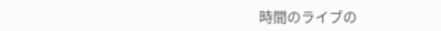時間のライブの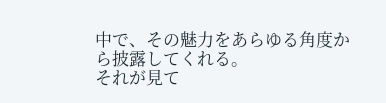中で、その魅力をあらゆる角度から披露してくれる。
それが見て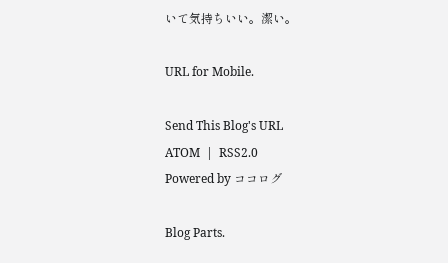いて気持ちいい。潔い。

URL for Mobile.

Send This Blog's URL
ATOM  |  RSS2.0
Powered by ココログ

Blog Parts.